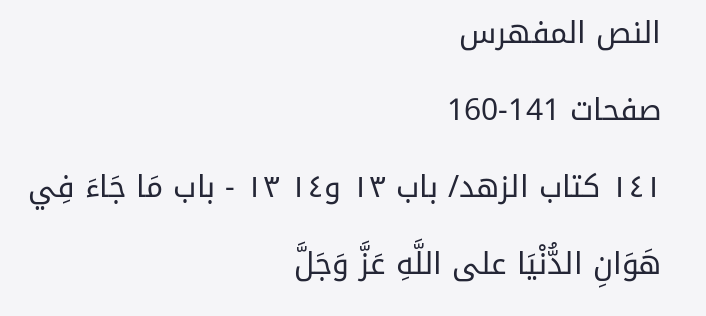النص المفهرس
صفحات 141-160
١٤١ كتاب الزهد/ باب ١٣ و١٤ ١٣ - باب مَا جَاءَ فِي هَوَانِ الدُّنْيَا على اللَّهِ عَزَّ وَجَلَّ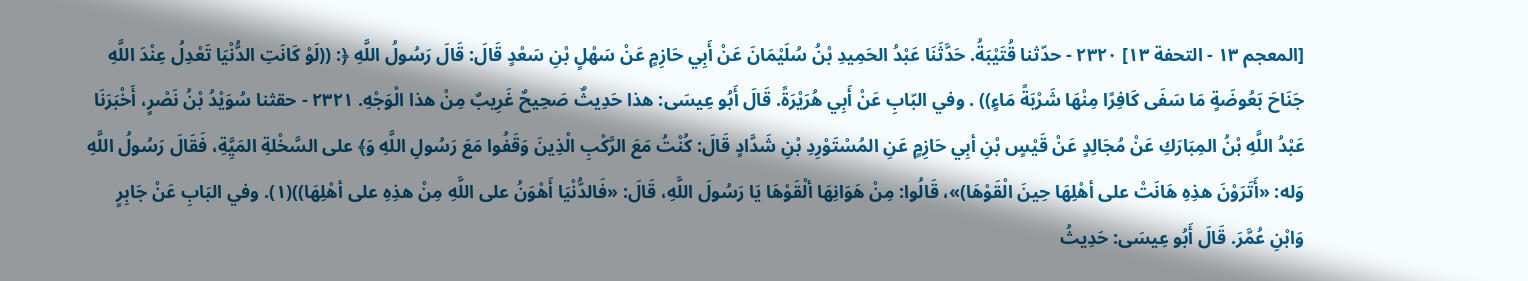[المعجم ١٣ - التحفة ١٣] ٢٣٢٠ - حدّثنا قُتَيْبَةُ. حَدَّثَنَا عَبْدُ الحَمِيدِ بْنُ سُلَيْمَانَ عَنْ أَبِي حَازِمٍ عَنْ سَهْلٍ بْنِ سَعْدٍ قَالَ: قَالَ رَسُولُ اللَّهِ ﴿: ((لَوْ كَانَتِ الدُّنْيَا تَعْدِلُ عِنْدَ اللَّهِ جَنَاحَ بَعُوضَةٍ مَا سَفَى كَافِرًا مِنْهَا شَرْبَةً مَاءٍ)) . وفي البّابِ عَنْ أَبِي هُرَيْرَةً. قَالَ أَبُو عِيسَى: هذا حَدِيثٌ صَحِيحٌ غَرِيبٌ مِنْ هذا الْوَجْهِ. ٢٣٢١ - حقثنا سُوَيْدُ بْنُ نَصْرٍ، أَخْبَرَنَا عَبْدُ اللَّهِ بْنُ المِبَارَكِ عَنْ مُجَالِدٍ عَنْ قَيْسٍ بْنِ أبِي حَازِمٍ عَنِ المُسْتَوْرِدِ بْنِ شَدَّادٍ قَالَ: كُنْتُ مَعَ الرَّكْبِ الْذِينَ وَقَفُوا مَعَ رَسُولِ اللَّهِ وَ﴾ على السَّخْلةِ المَيَِّةِ، فَقَالَ رَسُولُ اللَّهِ وَله: «أَتَرَوْنَ هذِهِ هَانَتْ على أهْلِهَا حِينَ الْقَوْهَا)»، قَالُوا: مِنْ هَوَانِهَا ألْقَوْهَا يَا رَسُولَ اللَّهِ، قَالَ: «فَالدُّنْيَا أَهْوَنُ على اللَّهِ مِنْ هذِهِ على أهْلِهَا))(١). وفي البَابِ عَنْ جَابِرٍ وَابْنِ عُمَّرَ. قَالَ أَبُو عِيسَى: حَدِيثُ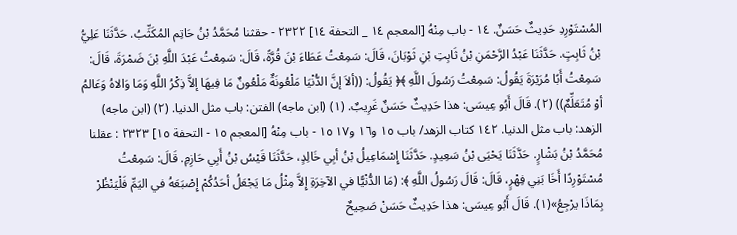المُسْتَوْرِدِ حَدِيثٌ حَسَنٌ. ١٤ - باب مِنْهُ [المعجم ١٤ _ التحفة ١٤] ٢٣٢٢ - حقثنا مُحَمَّدُ بْنُ حَاتِم المُكَثِّبُ. حَدَّثَنَا عَلِيُّ بْنُ ثَابِتٍ. حَدَّثَنَا عَبْدُ الرَّحْمَنِ بْنُ ثَابِتِ بْنِ ثَوْبَانَ، قَالَ: سَمِعْتُ عَطَاءَ بْنَ قُرَّةً، قَالَ: سَمِعْتُ عَبْدَ اللَّهِ بْنَ ضَمْرَةَ، قَالَ: سَمِعْتُ أَبًا مُرَيْرَةَ يَقُولُ: سَمِعْتُ رَسُولَ اللَّهِ ﴾﴿ يَقُولُ: ((ألاَ إنَّ الدُّنْيَا مَلْعُونَةٌ مَلْعُونٌ مَا فِيهَا إلاَّ ذِكْرُ اللَّهِ وَمَا وَالاهُ وَعَالمُ أوْ مُتَعَلِّمٌ)) (٢). قَالَ أَبُو عِيسَى: هذا حَدِيثٌ حَسَنٌ غَرِيبٌ. (١) (ابن ماجه) الفتن: باب مثل الدنيا. (٢) (ابن ماجه) الزهد: باب مثل الدنيا. ١٤٢ كتاب الزهد/ باب ١٥ و١٦ و١٧ ١٥ - باب مِنْهُ [المعجم ١٥ - التحفة ١٥] ٢٣٢٣ : عقلنا مُحَمَّدُ بْنُ بَشْارٍ. حَدَّثَنَا يَحْيَى بْنُ سَعِيدٍ. حَدَّثَنَا إِسْمَاعِيلُ بْنُ أبِي خَالِدٍ، حَدَّثَنَا قَيْسُ بْنُ أَبِي حَازِمِ. قَالَ: سَمِعْتُ مُسْتَوْرِدًا أَخَا بَنِي فِهْرٍ، قَالَ: قَالَ رَسُولُ اللَّهِ ﴾: (مَا الدُّنْيًّا في الآخِرَةِ إِلاَّ مِثْلُ مَا يَجْعَلُ أحَدُكُمْ إِصْبَعَهُ في اليَمِّ فَلْيَنْظُرْ بِمَاذَا یرْجِعُ»(١). قَالَ أَبُو عِيسَى: هذا حَدِيثٌ حَسَنْ صَحِيحٌ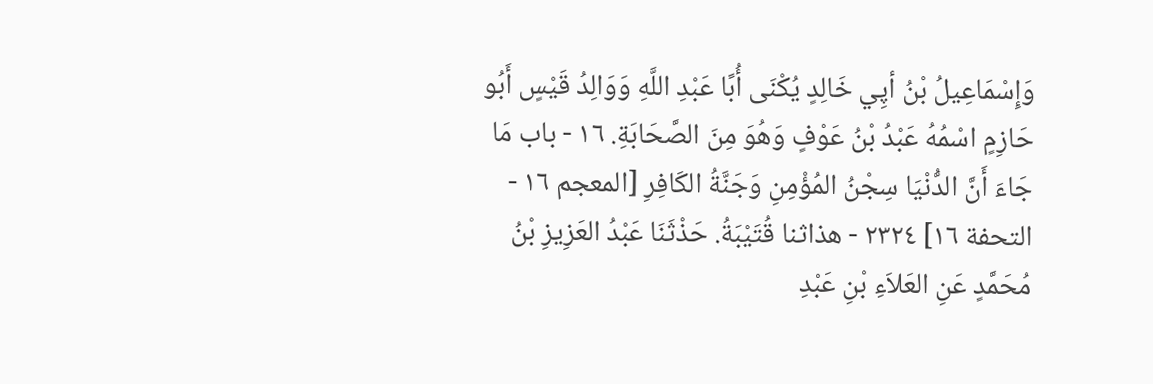وَإِسْمَاعِيلُ بْنُ أپِي خَالِدٍ يُكْنَی أُبًا عَبْدِ اللَّهِ وَوَالِدُ قَيْسٍ أَبُو حَازِمٍ اسْمُهُ عَبْدُ بْنُ عَوْفٍ وَهُوَ مِنَ الصَّحَابَةِ. ١٦ - باب مَا جَاءَ أَنَّ الدُّنْيَا سِجْنُ المُؤْمِنِ وَجَنَّةُ الكَافِرِ [المعجم ١٦ - التحفة ١٦] ٢٣٢٤ - هذاثنا قُتَيْبَةُ. حَذْثَنَا عَبْدُ العَزِيزِ بْنُ مُحَمَّدٍ عَنِ العَلاَءِ بْنِ عَبْدِ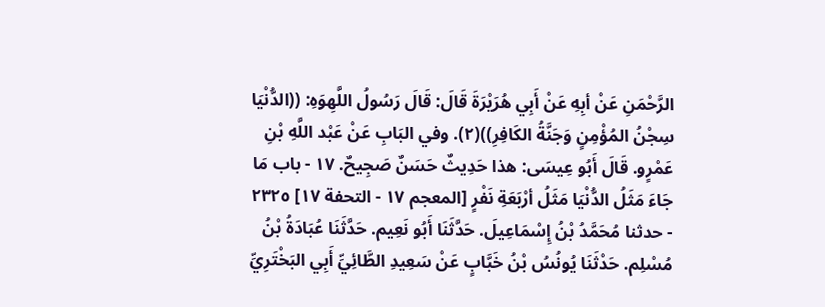الرَّحْمَنِ عَنْ أبِهِ عَنْ أَبِي هُرَيْرَةَ قَالَ: قَالَ رَسُولُ اللَّهِوَهِ: ((الدُّنْيَا سِجْنُ المُؤْمِنٍ وَجَنَّةُ الكَافِرِ))(٢). وفي البَابِ عَنْ عَبْد اللَّهِ بْنِ عَمْرٍو. قَالَ أَبُو عِيسَى: هذا حَدِيثٌ حَسَنٌ صَجِيحٌ. ١٧ - باب مَا جَاءَ مَثَلُ الدُّنْيَا مَثَلُ أرْبَعَةِ نَفْرٍ [المعجم ١٧ - التحفة ١٧] ٢٣٢٥ - حدثنا مُحَمَّدُ بْنُ إِسْمَاعِيلَ. حَدَّثَنَا أَبُو نَعِيم. حَدَّثَنَا عُبَادَةُ بْنُ مُسْلِم. حَدْثَنَا يُونُسُ بْنُ خَبَّابٍ عَنْ سَعِيدِ الطَّائِيِّ أَبِي البَخْتَرِيِّ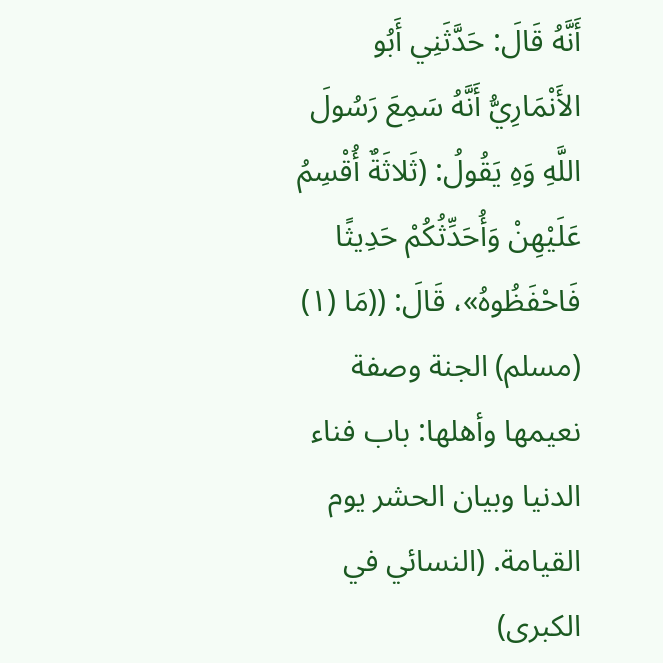أَنَّهُ قَالَ: حَدَّثَنِي أَبُو الأَنْمَارِيُّ أَنَّهُ سَمِعَ رَسُولَ اللَّهِ وَهِ يَقُولُ: (ثَلاثَةٌ أُقْسِمُ عَلَيْهِنْ وَأُحَدِّثُكُمْ حَدِيثًا فَاحْفَظُوهُ»، قَالَ: ((مَا (١) (مسلم) الجنة وصفة نعيمها وأهلها: باب فناء الدنيا وبيان الحشر يوم القيامة. (النسائي في الكبرى)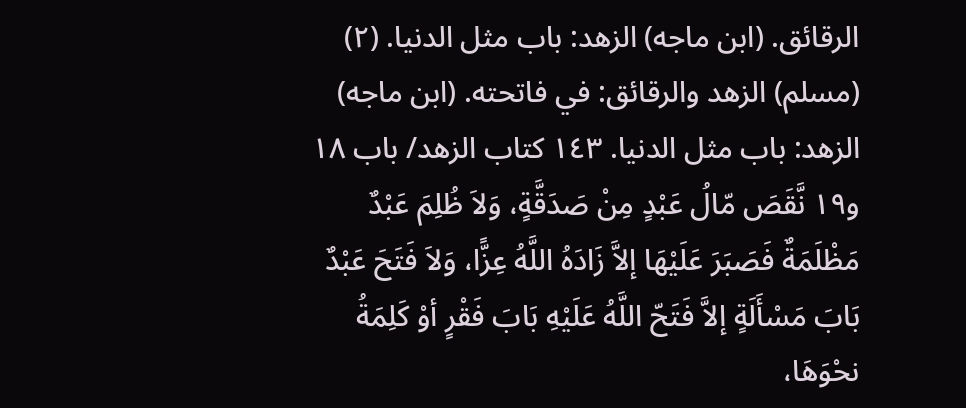الرقائق. (ابن ماجه) الزهد: باب مثل الدنيا. (٢) (مسلم) الزهد والرقائق: في فاتحته. (ابن ماجه) الزهد: باب مثل الدنيا. ١٤٣ کتاب الزهد/ باب ١٨ و١٩ نَّقَصَ مّالُ عَبْدٍ مِنْ صَدَقَّةٍ، وَلاَ ظُلِمَ عَبْدٌ مَظْلَمَةٌ فَصَبَرَ عَلَيْهَا إلاَّ زَادَهُ اللَّهُ عِزًّا، وَلاَ فَتَحَ عَبْدٌ بَابَ مَسْأَلَةٍ إلاَّ فَتَحّ اللَّهُ عَلَيْهِ بَابَ فَقْرٍ أوْ كَلِمَةُ نحْوَهَا،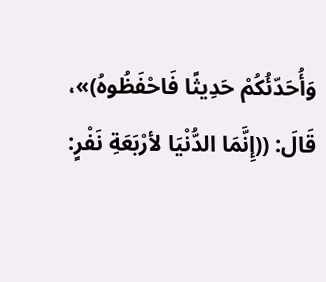وَأُحَدّئُكُمْ حَدِيثًا فَاحْفَظُوهُ)»، قَالَ: ((إِنَّمَا الدُّنْيَا لأرْبَعَةِ نَفْرٍ: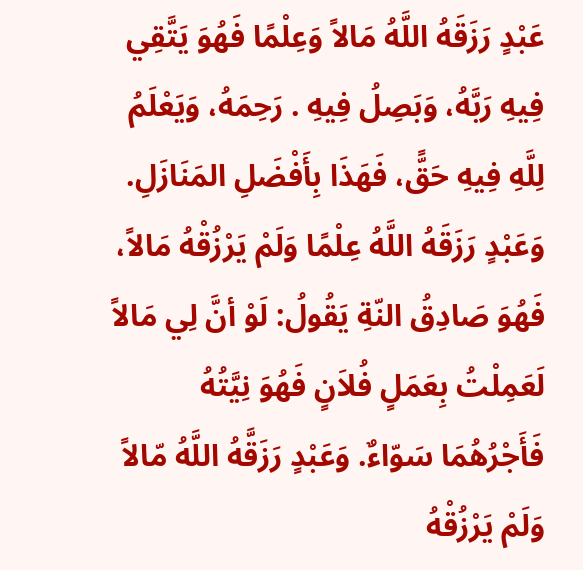عَبْدٍ رَزَقَهُ اللَّهُ مَالاً وَعِلْمًا فَهُوَ يَتَّقِي فِيهِ رَبَّهُ، وَبَصِلُ فِيهِ . رَحِمَهُ، وَيَعْلَمُ لِلَّهِ فِيهِ حَقًّ، فَهَذَا بِأَفْضَلِ المَنَازَلِ. وَعَبْدٍ رَزَقَهُ اللَّهُ عِلْمًا وَلَمْ يَرْزُقْهُ مَالاً، فَهُوَ صَادِقُ النّةِ يَقُولُ: لَوْ أنَّ لِي مَالاً لَعَمِلْتُ بِعَمَلٍ فُلاَنٍ فَهُوَ نِيَّتُهُ فَأَجْرُهُمَا سَوّاءٌ. وَعَبْدٍ رَزَقَّهُ اللَّهُ مّالاً وَلَمْ يَرْزُقْهُ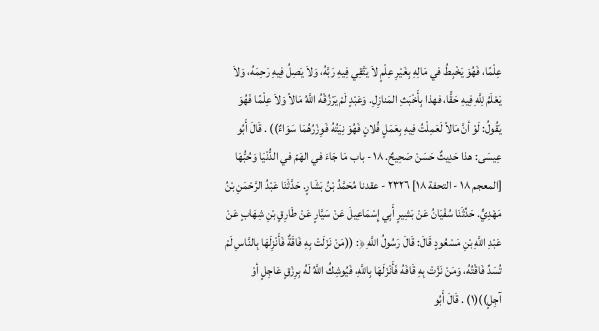عِلْمًا، فَهُوَ يَخْبِطُ في مَالِهِ بِغَيْرِ عِلْمٍ لاَ يَتَّقِي فِيهِ رَبَّهُ، وَلاَ يَصِلُ فِيهِ رَحِمَهُ، وَلاَ يَعْلَمُ لِلَّهِ فِيهِ حَقًّا، فهذا بِأَخْبَثِ المَنازِلِ. وَعَبْدٍ لَمْ يَرْزُقْهُ اللَّهُ مَالاً وَلاَ عِلْمًا فَهُوَ يَقُولُ: لَوْ أنَّ مَالاً لَعَمِلْتُ فِيهِ بِعَمَلٍ فُلانٍ فَهُوَ نِيَتُهُ فَوِزْرُهُمَا سَوَاءٌ)) . قَالَ أَبُو عِيسَى: هذا حَدِيثٌ حَسَنْ صَحِيحٌ. ١٨ - باب مَا جَاءَ في الهَمّ في الدُّنْيَا وَحُبُّهَا [المعجم ١٨ - التحفة ١٨] ٢٣٢٦ - عقدنا مُحَمَّدُ بْنُ بَشَارٍ. حَدَّثَنَا عَبْدُ الرَّحْمَنِ بْنُ مَهْدِيٍّ. حَدِّثَنَا سُفْيَانُ عَنْ بَشِيرٍ أَبِي إِسْمَاعِيلَ عَنْ سَيَّارٍ عَنْ طَارِقٍ بْنِ شِهَابٍ عَنْ عَبْدِ اللَّهِ بْنِ مَسْعُودٍ قَالَ: قَالَ رَسُولُ اللَّهِ ﴿: ((مَنْ نَزَلَتْ بِهِ فَاقَةٌ فَأَنْزِلَهَا بِالنَّاسِ لَمْ تُسَدِّ فَاقْتُهُ، وَمَنْ نَزَّتْ بِهِ قَافَهُ فَأَنْزَلَهَا بِاللَّهِ، فَيُوشِكُ اللَّهُ لَهُ بِرِزْقٍ عَاجِلٍ أوْ آجِلٍ))(١) . قَالَ أَبُو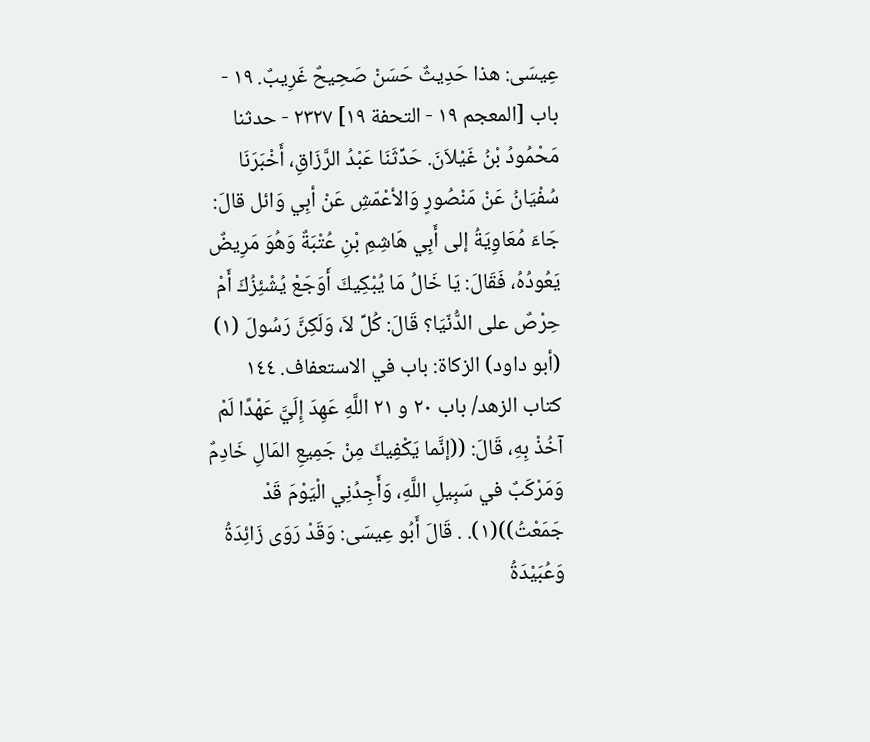عِيسَى: هذا حَدِيثٌ حَسَنْ صَحِيحٌ غَرِيبٌ. ١٩ - باب [المعجم ١٩ - التحفة ١٩] ٢٣٢٧ - حدثنا مَحْمُودُ بْنُ غَيْلاَنَ. حَدِّثَنَا عَبْدُ الرَّزَاقِ، أَخْبَرَنَا سُفْيَانُ عَنْ مَنْصُورٍ وَالأعْمّشِ عَنْ أبِي وَائل قالَ: جَاءَ مُعَاوِيَةُ إلى أَبِي هَاشِمِ بْنِ عُتْبَةٌ وَهُوَ مَرِيضٌ يَعُودُهُ، فَقَالَ: يَا خَالُ مَا يُبْكِيكَ أَوَجَعْ يُشْئِزُكَ أَمْ حِرْصٌ على الدُّنّيَا؟ قَالَ: كُلِّ لاَ، وَلَكِنَّ رَسُولَ (١) (أبو داود) الزكاة: باب في الاستعفاف. ١٤٤ كتاب الزهد/ باب ٢٠ و ٢١ اللَّهِ عَهِدَ إِلَيَّ عَهْدًا لَمْ آخُذْ بِهِ، قَالَ: ((إنَّما يَكْفِيكَ مِنْ جَمِيعِ المَالِ خَادِمٌ وَمَرْكَبٌ في سَبِيلِ اللَّهِ، وَأَجِدُنِي الْيَوْمَ قَدْ جَمَعْتُ))(١). . قَالَ أَبُو عِيسَى: وَقَدْ رَوَى زَائِدَةُ وَعُبَيْدَةُ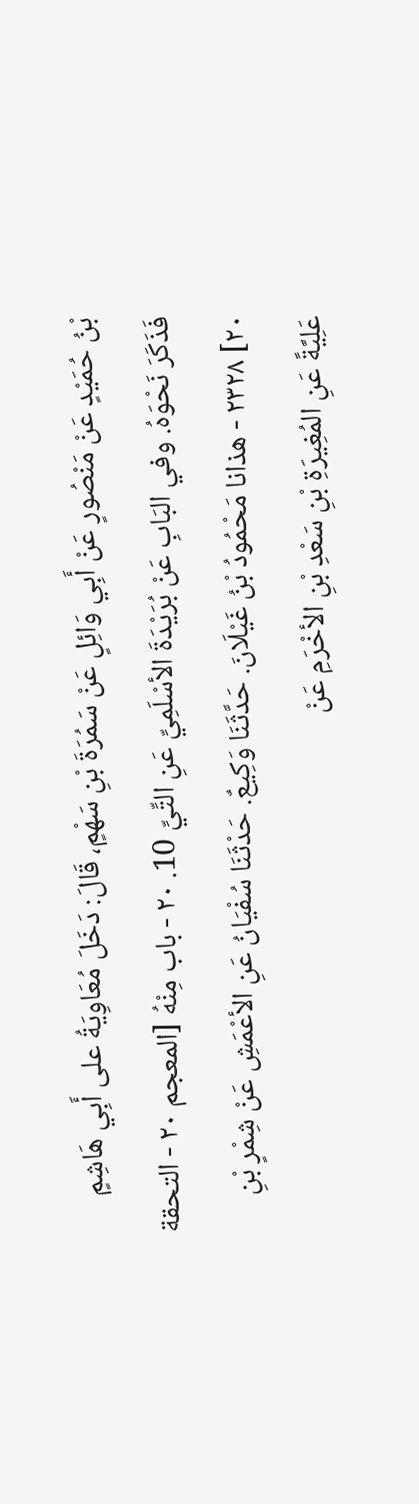بْنُ حُمَيْدٍ عَنْ مَنْصُورٍ عَنْ أَبِي وَائِلٍ عَنْ سَمُرَةَ بْنِ سَهْمٍ، قَالَ: دَخَلَ مُعَاوِيَةُ على أَبِي هَاشِمٍ فَذَكَرَ نَحْوَهُ. وفي البَابِ عَنْ بُرَيْدَةَ الأسْلَمِيِّ عَنِ التِّيِّ 10. ٢٠ - باب مِنْهُ [المعجم ٢٠ - التحقة ٢٠] ٢٣٢٨ - هذانا مَحْمُودُ بْنُ غَيْلَانَ. حَدَّثَنَا وَكِيعٌ. حَدْثَنَا سُفْيَانُ عَنِ الأعْمَشِ عَنْ شِمْرٍ بْنِ عَلِيَّةً عَنِ المُغِيرَةِ بْنِ سَعْدِ بْنِ الأخْرَمِ عَنْ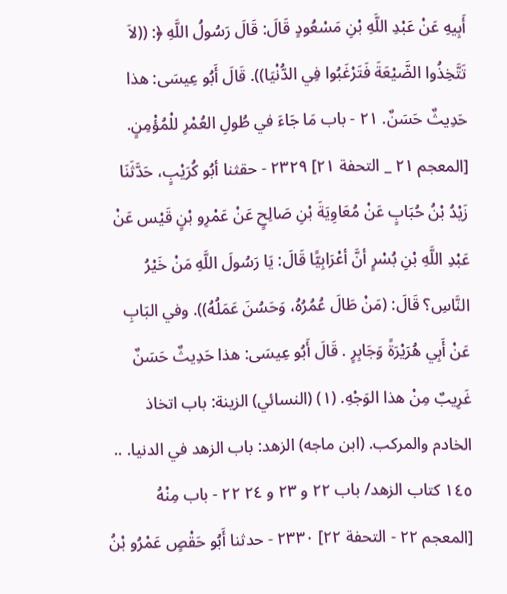أَبِيهِ عَنْ عَبْدِ اللَّهِ بْنِ مَسْعُودٍ قَالَ: قَالَ رَسُولُ اللَّهِ ﴿: ((لاَ تَتَّخِذُوا الضَّيْعَةَ فَتَرْغَبُوا فِي الدُّنْيَا)). قَالَ أَبُو عِيسَى: هذا حَدِيثٌ حَسَنٌ. ٢١ - باب مَا جَاءَ في طُولِ العُمْرِ للْمُؤْمِنٍ. [المعجم ٢١ _ التحفة ٢١] ٢٣٢٩ - حقثنا أبُو كُرَيْبٍ، حَدَّثَنَا زَيْدُ بْنُ حُبَابٍ عَنْ مُعَاوِيَةَ بْنِ صَالِحٍ عَنْ عَمْرِو بْنٍ قَيْس عَنْ عَبْدِ اللَّهِ بْنِ بُسْرٍ أنَّ أعْرَابِيًّا قَالَ: يَا رَسُولَ اللَّهِ مَنْ خَيْرُ النَّاسِ؟ قَالَ: (مَنْ طَالَ عُمُرُهُ، وَحَسُنَ عَمَلُهُ)). وفي البَابِ عَنْ أَبِي هُرَيْرَةً وَجَابِرٍ . قَالَ أَبُو عِيسَى: هذا حَدِيثٌ حَسَنٌ غَرِيبٌ مِنْ هذا الوَجْهِ. (١) (النسائي) الزينة: باب اتخاذ الخادم والمركب. (ابن ماجه) الزهد: باب الزهد في الدنيا. .. ١٤٥ کتاب الزهد/ باب ٢٢ و ٢٣ و ٢٤ ٢٢ - باب مِنْهُ [المعجم ٢٢ - التحفة ٢٢] ٢٣٣٠ - حدثنا أَبُو حَقْصٍ عَمْرُو بْنُ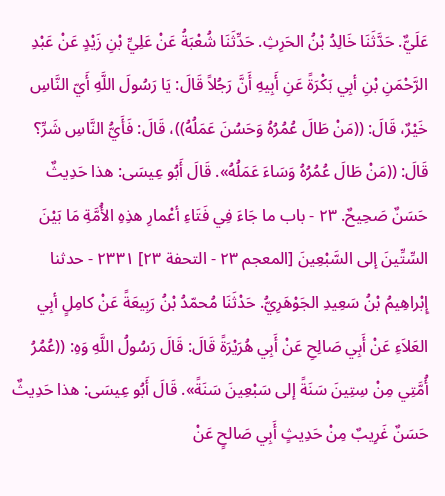عَلَيٌّ. حَدَّثَنَا خَالِدُ بْنُ الحَرِثِ. حَدِّثَنَا شُعْبَةُ عَنْ عَلِيِّ بْنِ زَيْدٍ عَنْ عَبْدِ الرَّحْمَنِ بْنِ أبِي بَكْرَةً عَنِ أَبِيهِ أَنَّ رَجُلاً قَالَ: يَا رَسُولَ اللَّهِ أَيّ النَّاسِ خَيْرٌ، قَالَ: ((مَنْ طَالَ عُمُرُهُ وَحَسُنَ عَمَلُهُ))، قَالَ: فَأَيُّ النَّاسِ شَرِّ؟ قَالَ: ((مَنْ طَالَ عُمُرُهُ وَسَاءَ عَمَلُهُ». قَالَ أَبُو عِيسَى: هذا حَدِيثٌ حَسَنٌ صَحِيحٌ. ٢٣ - باب ما جَاءَ فِي فَتَاءِ أعْمارِ هذِهِ الأُمَّةِ مَا بَيْنَ السِّتِّينَ إلى السَّبْعِينَ [المعجم ٢٣ - التحفة ٢٣] ٢٣٣١ - حدثنا إِبْراهِيمُ بْنُ سَعِيدِ الجَوْهَرِيُّ. حَدْثَنَا مُحمّدُ بْنُ رَبِيعَةً عَنْ كامِلٍ أبِي العَلاَءِ عَنْ أَبِي صَالِحِ عَنْ أَبِي هُرَيْرَةً قَالَ: قَالَ رَسُولُ اللَّهِ وَهِ: ((عُمُرُ أُمَّتِي مِنْ سِتِينَ سَنَةً إلى سَبْعِينَ سَنَةً». قَالَ أَبُو عِيسَى: هذا حَدِيثٌ حَسَنٌ غَرِيبٌ مِنْ حَدِيثٍ أَبِي صَالحٍ عَنْ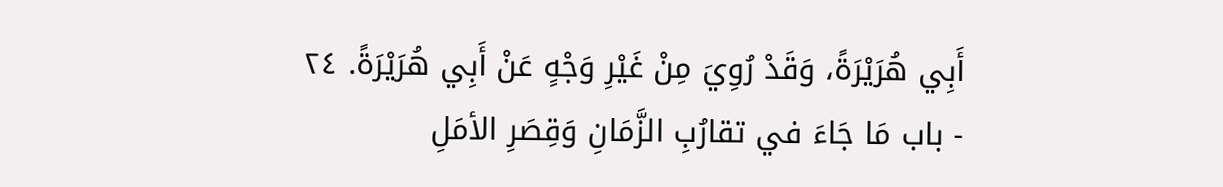أَبِي هُرَيْرَةً، وَقَدْ رُوِيَ مِنْ غَيْرِ وَجْهٍ عَنْ أَبِي هُرَيْرَةً. ٢٤ - باب مَا جَاءَ في تقارُبِ الزَّمَانِ وَقِصَرِ الأمَلِ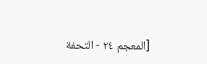[المعجم ٢٤ - التحفة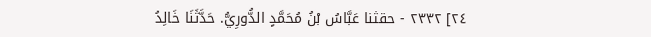٢٤] ٢٣٣٢ - حقثنا عَبَّاسُ بْنُ مُحَمَّدٍ الدُّورِيُّ. حَدَّثَنَا خَالِدُ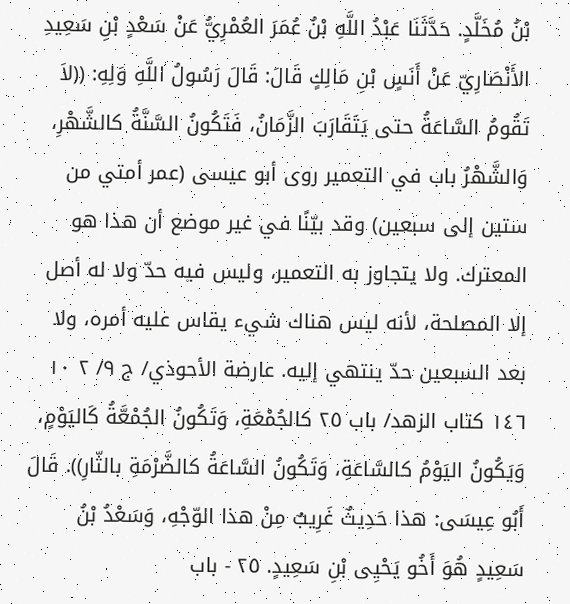بْنُ مُخَلَّدٍ. حَدَّثَنَا عَبْدُ اللَّهِ بْنُ عُمَرَ العُمْرِيُّ عَنْ سَعْدٍ بْنِ سَعِيدِ الأَنْصَارِيّ عَنْ أَنَسٍ بْنِ مَالِكٍ قَالَ: قَالَ رَسُولُ اللَّهِ وَلِهِ: ((لاَ تَقُومُ السَّاعَةُ حتى يَتَقَارَبَ الزَّمَانُ، فَتَكُونُ السَّنَّةُ كالشَّهْرِ، وَالشَّهْرُ باب في التعمير روى أبو عيسى (عمر أمتي من ستين إلى سبعين) وقد بيّنًا في غير موضع أن هذا هو المعترك. ولا يتجاوز به التعمير، وليس فيه حدّ ولا له أصل إلا المصلحة، لأنه ليس هناك شيء يقاس عليه أمره، ولا بعد السبعين حدّ ينتهي إليه. عارضة الأحوذي/ ج ٩/ ٢ ١٠ ١٤٦ کتاب الزهد/ باب ٢٥ كالجُمْعَةِ، وَتَكُونُ الجُمْعَّةُ كَاليَوْمٍ، وَيَكُونُ اليَوْمُ كالسَّاعَةِ، وَتَكُونُ السَّاعَةُ كالضَّرْمَةِ بالثّارِ)). قَالَ أَبُو عِيسَى: هذا حَدِيثٌ غَرِيبٌ مِنْ هذا الوّجْهِ، وَسَعْدُ بْنُ سَعِيدٍ هُوَ أَخُو يَحْيِى بْنِ سَعِيدٍ. ٢٥ - باب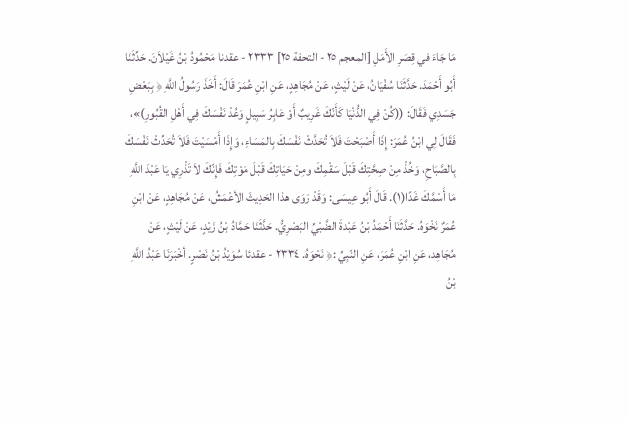مَا جَاءَ في قِصَرِ الأَمَلِ [المعجم ٢٥ - التحفة ٢٥] ٢٣٣٣ - عقدنا مَحْمُودُ بْنُ غَيْلاَنَ. حَدِّثَنَا أَبُو أَحْمَدَ. حَدَّثَنَا سُفْيَانُ، عَنْ لَيْثٍ، عَنْ مُجَاهِدٍ، عَنِ ابْنِ عُمَرَ قَالَ: أَخَذَ رَسُولُ اللَّهِ ﴿ بِبَعْضِ جَسَدِي فَقَالَ: ((كُنْ فِي الدُّنْيَا كَأَنّكَ غَرِيبٌ أَوْ عَابِرُ سَبِيلٍ وَعُدْ نَفْسَكَ فِي أَهْلِ القُبُورِ)»، فَقَالَ لِي ابْنُ عُمَرَ: إِذَا أَصْبَحْتَ فَلاَ تُحَدَّثْ نَفْسَكَ بِالمَسَاءِ، وَإِذَا أَمْسَيْتَ فَلاَ تُحَدِّثْ نَفْسَكَ بِالصَّبَاحِ، وَخُذْ مِنْ صِحَّتِكَ قَبْلَ سَقْمِكَ ومِنْ حَيَاتِكَ قَبْلَ مَوْتِكَ فَإِنّكَ لاَ تَذْرِي يَا عَبْدَ اللَّهِ مَا أَسْمَّكَ غَدًا(١). قَالَ أَبُو عِيسَى: وَقَدْ رَوَى هذا الحَدِيثَ الأعْمَشُ، عَنْ مُجَاهِدٍ، عَنْ ابْنِ عُمَرٌ نَخْوَهُ. حَدَّثَنَا أَحْمَدُ بْنُ عَبْدةَ الضَّبْيِّ البَصْرِيُّ. حَدَّثَنَا حَمَّادُ بْنُ زَيْدٍ، عَنْ لَيْثٍ، عَنْ مُجَاهِد، عَنِ ابْنِ عُمَرَ، عَنِ النّبِيِّ :﴿ نَحْوَهُ. ٢٣٣٤ - عقدئا سُوَيْدُ بْنُ نَصْرٍ. أخْبَرَنَا عَبْدُ اللَّهِ بْنُ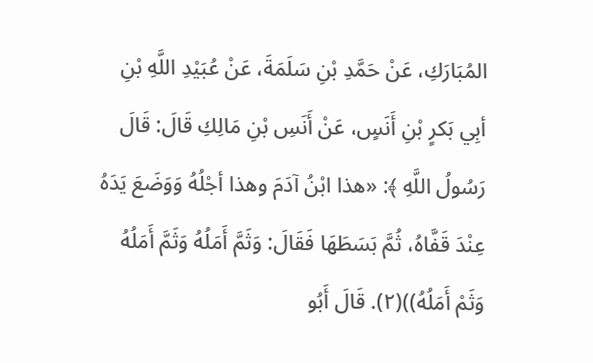المُبَارَكِ، عَنْ حَمَّدِ بْنِ سَلَمَةَ، عَنْ عُبَيْدِ اللَّهِ بْنِ أبِي بَكرٍ بْنِ أَنَسٍ، عَنْ أَنَسِ بْنِ مَالِكِ قَالَ: قَالَ رَسُولُ اللَّهِ ﴾: «هذا ابْنُ آدَمَ وهذا أجْلُهُ وَوَضَعَ يَدَهُ عِنْدَ قَفَّاهُ، ثُمَّ بَسَطَهَا فَقَالَ: وَثَمَّ أَمَلُهُ وَثَمَّ أَمَلُهُ وَثَمْ أَمَلُهُ))(٢). قَالَ أَبُو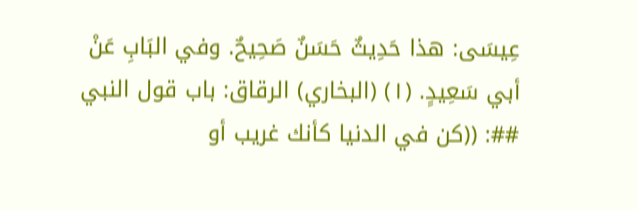عِيسَى: هذا حَدِيثٌ حَسَنٌ صَحِيحٌ. وفي البَابِ عَنْ أبي سَعِيدٍ. (١) (البخاري) الرقاق: باب قول النبي ##: ((كن في الدنيا كأنك غريب أو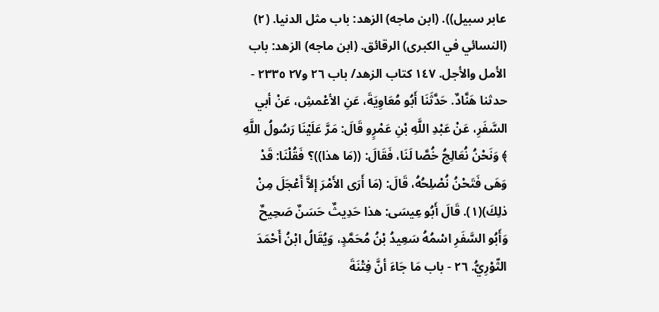عابر سبيل)). (ابن ماجه) الزهد: باب مثل الدنيا. (٢) (النسائي في الكبرى) الرقائق. (ابن ماجه) الزهد: باب الأمل والأجل. ١٤٧ كتاب الزهد/ باب ٢٦ و٢٧ ٢٣٣٥ - حدثنا هَنَّادٌ. حَدَّثَنَا أَبُو مُعَاوِيَةَ، عَنِ الأعْمشِ، عَنْ أبي السَّفَرِ، عَنْ عَبْدِ اللَّهِ بْنِ عَمْرٍو قَالَ: مَرَّ عَلَيْنَا رَسُولُ اللَّهِ ﴾ وَنَحْنُ نُعَالِجُ خُصَّا لَنَا، فَقَالَ: ((مَا هذا))؟ فَقُلْنَا: قَدْ وَهَى فَتَحْنُ نُصْلِحُهُ، قَالَ: (مَا أَرَى الأَمْرَ إلاَّ أَعْجَلَ مِنْ ذلِكَ)(١). قَالَ أَبُو عِيسَى: هذا حَدِيثٌ حَسَنٌ صَحِيحٌ وَأَبُو السَّفَرِ اسْمُهُ سَعِيدُ بْنُ مُحَمَّدٍ، وَيُقَالُ ابْنُ أَحْمَدَ الثّوْرِيُّ. ٢٦ - باب مَا جَاءَ أنَّ فِتْنَةَ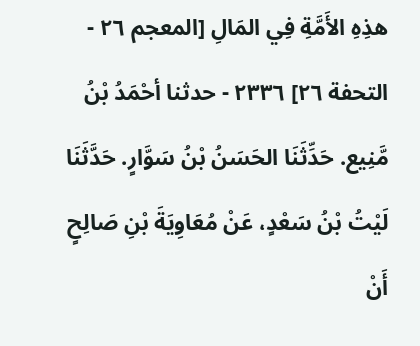هذِهِ الأَمَّةِ فِي المَالِ [المعجم ٢٦ - التحفة ٢٦] ٢٣٣٦ - حدثنا أحْمَدُ بْنُ مَّنِيع. حَدِّثَنَا الحَسَنُ بْنُ سَوَّارٍ. حَدَّثَنَا لَيْتُ بْنُ سَعْدٍ، عَنْ مُعَاوِيَةَ بْنِ صَالِحٍ أَنْ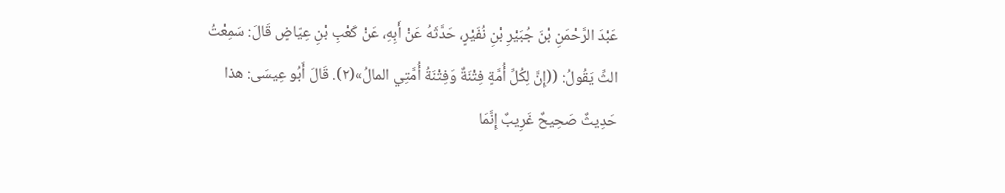عَبْدَ الرَّحْمَنِ بْنَ جُبَيْرِ بْنِ نُفَيْرٍ، حَدَّثَهُ عَنْ أَبِهِ، عَنْ كَعْبِ بْنِ عِيّاضٍ قَالَ: سَمِعْتُ الثِّ يَقُولُ: ((إِنَّ لِكُلِّ أُمَّةٍ فِتْنَةٌ وَفِتْنَةُ أُمَّتِي المالُ»(٢). قَالَ أَبُو عِيسَى: هذا حَدِيثٌ صَحِيحٌ غَرِيبٌ إِنَّمَا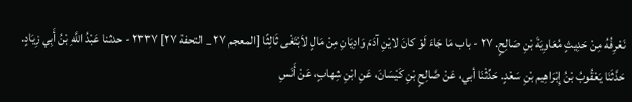نَعْرِفُهُ مِنْ حَدِيثٍ مُعَاوِيَةَ بْنِ صَالِحٍ. ٢٧ - باب مَا جَاءَ لَوْ كانَ لايْنِ آدَمَ وَادِيَانِ مِنْ مَالٍ لاَبْتَغْى ثَالِثًا [المعجم ٢٧ _ التحفة ٢٧] ٢٣٣٧ - حدثنا عَبْدُ اللَّهِ بْنُ أَبِي زِيَادٍ. حَدَّثَنَا يَعْقُوبُ بْنُ إِبْرَاهِيم بْنِ سَعْدٍ. حَدِّثْنَا أبي، عَنْ صَّالِحٍ بْنِ كَيْسَانَ، عَنِ ابْنِ شِهابٍ، عَنْ أَنَسِ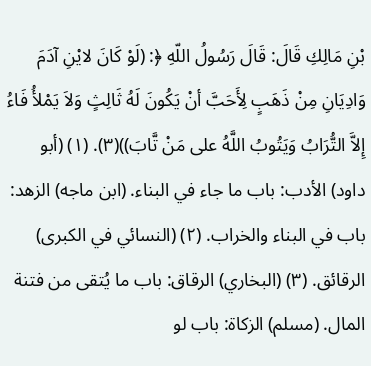بْنِ مَالِكِ قَالَ: قَالَ رَسُولُ اللّهِ ﴿: (لَوْ كَانَ لايْنِ آدَمَ وَادِيَانِ مِنْ ذَهَبٍ لِأَحَبَّ أنْ يَكُونَ لَهُ ثَالِثٍ وَلاَ يَمْلأُ فَاءُ إِلاَّ التُّرَابُ وَيَتُوبُ اللَّهُ على مَنْ تَّابَ))(٣). (١) (أبو داود) الأدب: باب ما جاء في البناء. (ابن ماجه) الزهد: باب في البناء والخراب. (٢) (النسائي في الكبرى) الرقائق. (٣) (البخاري) الرقاق: باب ما يُتقى من فتنة المال. (مسلم) الزكاة: باب لو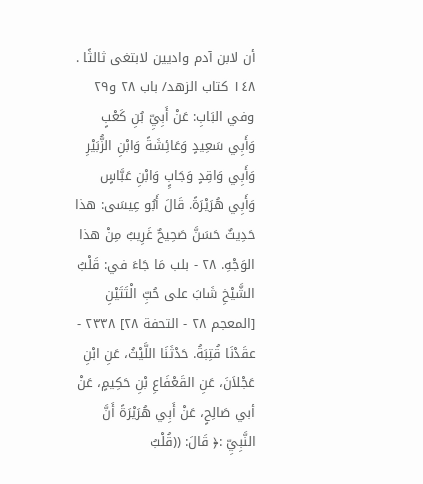أن لابن آدم واديين لابتغى ثالثًا . ١٤٨ کتاب الزهد/ باب ٢٨ و٢٩ وفي البَابِ: عَنْ أَبِيِّ بُنِ كَعْبٍ وَأَبِي سَعِيدٍ وَعَائِشَةً وَابْنِ الزُّبَيْرِ وَأَبِي وَاقِدٍ وَجَابٍِ وَابْنِ عَبَّاسٍ وَأَبِي هُرَيْرَةً. قَالَ أَبُو عِيسَى: هذا حَدِيثٌ حَسَنَّ صَحِيحٌ غَرِيبٌ مِنْ هذا الوَجْهِ. ٢٨ - بلب مَا جَاءَ في: قَلْبُ الشَّيْخِ شَابَ على حُبِّ الْتَتَيْنِ [المعجم ٢٨ - التحفة ٢٨] ٢٣٣٨ - عقَدْنَا قُتِبَةُ. حَدْثَنَا اللَّيْثُ، عَنِ ابْنِ عَجْلاَنَ، عَنِ القَعْفَاعِ بْنِ حَكِيمٍ، عَنْ أبي صَالِحٍ، عَنْ أَبِي هُرَيْرَةً أَنَّ النَّبِيِّ :﴿ قَالَ: ((قُلْبُ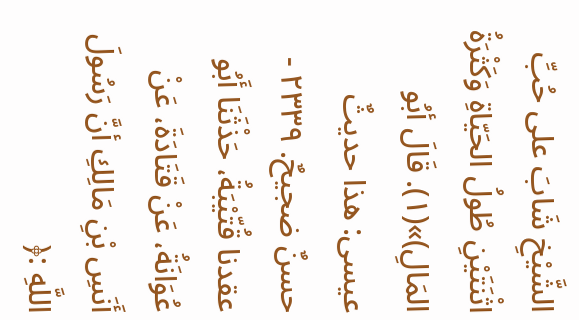الشَّيْخِ شَابَ على حُبِّ اثْنَتَيْنِ طُولُ الحَيّاةِ وَكَثْرَةُ المَالِ)»(١). قَالَ أبُو عیسی: هذا حديثٌ حسنٌ ضجیحٌ. ٢٣٣٩ - عقدنا قُتّيْبَةُ، حَذْثَنَا أَبُو عُوَانَةُ، عَنْ قَتَادَةَ، عَنْ أَنَسِ بْنِ مَالِكِ أنَّ رَسُولَ اللَّهِ :﴿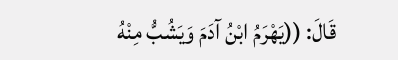قَالَ: ((يَهْرَمُ ابْنُ آدَمَ وَيَشُبُّ مِنْهُ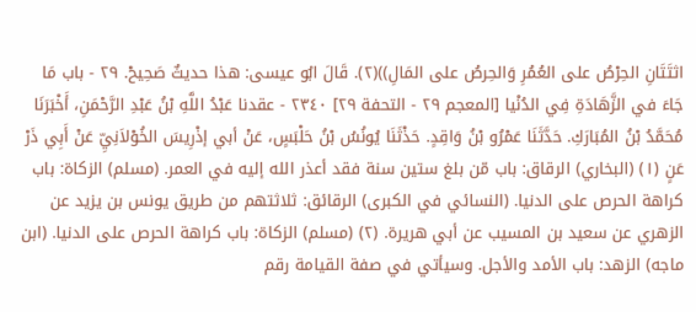اثتَتَانِ الحِرْصُ على العُمُرِ وَالحِرصُ على المَالِ))(٢). قَالَ ابُو عیسی: هذا حديثٌ صَحِيحْ. ٢٩ - باب مَا جَاءَ في الزَّهَادَةِ فِي الدُنْيا [المعجم ٢٩ - التحفة ٢٩] ٢٣٤٠ - عقدنا عَبْدُ اللَّهِ بْنُ عَبْدِ الرَّحْمَنِ، أَخْبَرَنَا مُحَمَّدُ بْنُ المُبَارَكِ. حَدَّثَنَا عَمْرُو بْنُ وَاقِدٍ. حَذْثَنَا يُونُسُ بْنُ حَلْبَسٍ، عَنْ أبي إذْرِيسَ الخُوْلاَنِيِّ عَنْ أَبِي ذَرْ عَنٍ (١) (البخاري) الرقاق: باب مّن بلغ ستين سنة فقد أعذر الله إليه في العمر. (مسلم) الزكاة: باب كراهة الحرص على الدنيا. (النسائي في الكبرى) الرقائق: ثلاثتهم من طريق يونس بن يزيد عن الزهري عن سعيد بن المسيب عن أبي هريرة. (٢) (مسلم) الزكاة: باب كراهة الحرص على الدنيا. (ابن ماجه) الزهد: باب الأمد والأجل. وسيأتي في صفة القيامة رقم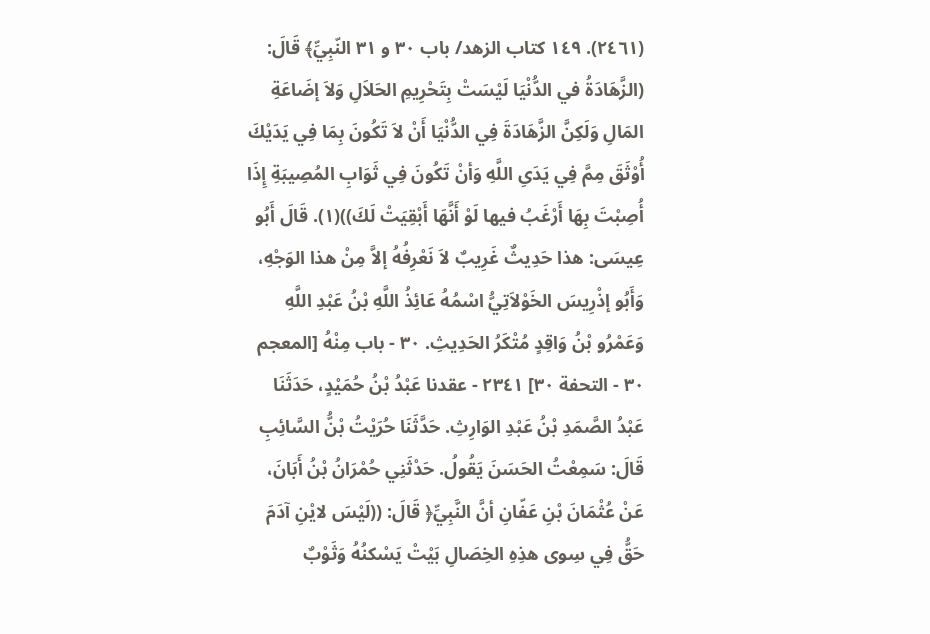(٢٤٦١). ١٤٩ كتاب الزهد/ باب ٣٠ و ٣١ النّبِيِّ﴾ قَالَ: (الزَّهَادَةُ في الدُّنْيَا لَيْسَتْ بِتَحْرِيمِ الحَلاَلِ وَلاَ إضَاعَةِ المَالِ وَلَكِنَّ الزَّهَادَةَ فِي الدُّنْيَا أَنْ لاَ تَكُونَ بِمَا فِي يَدَيْكَ أُوْثَقَ مِمَّ فِي يَدَىِ اللَّهِ وَأنْ تَكُونَ فِي ثَوَابِ المُصِيبَةِ إِذَا أُصِبْتَ بِهَا أَرْغَبُ فيها لَوْ أَنَّهَا أَبْقِيَتْ لَكَ))(١). قَالَ أَبُو عِيسَى: هذا حَدِيثٌ غَرِيبٌ لاَ نَعْرِفُهُ إلاَّ مِنْ هذا الوَجْهِ، وَأَبُو إذْرِيسَ الخَوْلاَتِيُّ اسْمُهُ عَائِذُ اللَّهِ بْنُ عَبْدِ اللَّهِ وَعَمْرُو بْنُ وَاقِدٍ مُتْكَرُ الحَدِيثِ. ٣٠ - باب مِنْهُ [المعجم ٣٠ - التحفة ٣٠] ٢٣٤١ - عقدنا عَبْدُ بْنُ حُمَيْدٍ، حَدَثَنَا عَبْدُ الصَّمَدِ بْنُ عَبْدِ الوَارِثِ. حَدَّثَنَا حُرَيْتُ بْنُّ السَّائِبِ قَالَ: سَمِعْتُ الحَسَنَ يَقُولُ. حَدْثَنِي حُمْرَانُ بْنُ أَبَانَ، عَنْ عُثْمَانَ بْنِ عَفّانِ أنَّ النَّبِيِّ﴿ قَالَ: ((لَيْسَ لايْنِ آدَمَ حَقُّ فِي سِوى هذِهِ الخِصَالِ بَيْتْ يَسْكنُهُ وَثَوْبٌ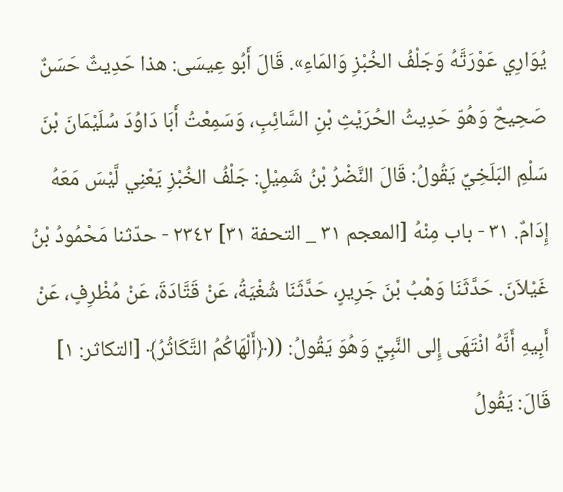يُوَارِي عَوْرَتَّهُ وَجَلْفُ الخُبْزِ وَالمَاءِ». قَالَ أَبُو عِيسَى: هذا حَدِيثٌ حَسَنٌ صَحِيحٌ وَهُوّ حَدِيثُ الحُرَيْثِ بْنِ السَّائِبِ، وَسَمِعْتُ أَبَا دَاوُدَ سُلَيْمَانَ بْنَ سَلْمِ البَلَخِيِّ يَقُولُ: قَالَ النَّضْرُ بْنُ شَمِيْلٍ: جَلْفُ الخُبْزِ يَعْنِي لَّيْسَ مَعَهُ إِدَامٌ. ٣١ - باب مِنْهُ [المعجم ٣١ _ التحفة ٣١] ٢٣٤٢ - حدّثنا مَحْمُودُ بْنُ غَيْلاَنَ. حَدَّثَنَا وَهْبُ بْنَ جَرِيرٍ، حَدَّثَنَا شُغْيَةُ، عَنْ قَتَّادَةَ، عَنْ مُظْرِفٍ، عَنْ أَبِيهِ أَنَّهُ انْتَهَى إِلى النَّبِيِّ وَهُوَ يَقُولُ: ((﴿أَلْهَاكُمُ التَّكَاثُرُ﴾ [التكاثر: ١] قَالَ: يَقُولُ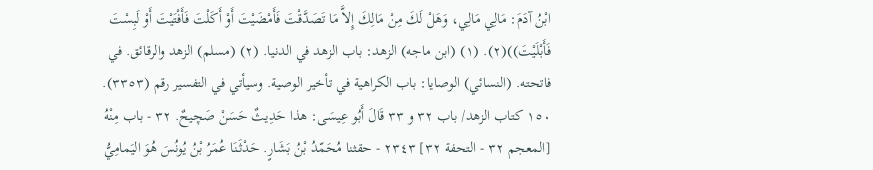ابْنُ آدَمَ: مَالِي مَالِي، وَهَلْ لَكَ مِنْ مَالِكَ إِلاَّ مَا تَصَدَّقْتَ فَأَمْضَيْتَ أَوْ أَكَلْتَ فَأَفْتَيْتَ أَوْ لَبِسْتَ فَأَبْلَيْتَ))(٢). (١) (ابن ماجه) الزهد: باب الزهد في الدنيا. (٢) (مسلم) الزهد والرقائق. في فاتحته. (النسائي) الوصايا: باب الكراهية في تأخير الوصية. وسيأتي في التفسير رقم (٣٣٥٣). ١٥٠ كتاب الزهد/ باب ٣٢ و ٣٣ قَالَ أَبُو عِيسَى: هذا حَدِيثٌ حَسَنْ صَچیحٌ. ٣٢ - باب مِنْهُ [المعجم ٣٢ - التحفة ٣٢] ٢٣٤٣ - حقثنا مُحَمّدُ بْنُ بَشَارٍ. حَدْثَنَا عُمَرُ بْنُ يُونُسَ هُوَ اليَمامِيُّ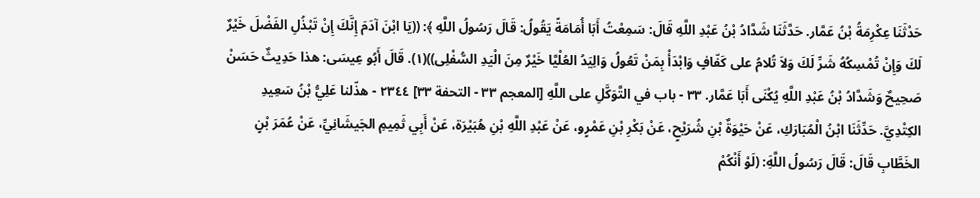حَدْثَنَا عِكْرِمَةُ بْنُ عَمَّار. حَدَّثَنَا شَدَّادُ بْنُ عَبْدِ اللَّهِ قَالَ: سَمِعْتُ أَبَا أُمَامَةً يَقُولُ: قَالَ رَسُولُ اللَّهِ ﴾: ((يَا ابْنَ آدَمَ إِنَّكَ إِنْ تَبْذُلِ الفَضْلَ خَيْرٌ لَكَ وَإِنْ تُمْسِكُهُ شَرِّ لَكَ وَلاَ تُلامُ على كَفّافٍ وَابْدَأْ بِمَنْ تَعُولُ وَالِيَدُ العُلْيَّا خَيْرٌ مِنَ الْيَدِ السُّفْلِى))(١). قَالَ أَبُو عِيسَى: هذا حَدِيثٌ حَسَنْ صَحِيحٌ وَشَدَّادُ بْنُ عَبْدِ اللَّهِ يُكْنَى أَبَا عَمَّار. ٣٣ - باب في التَّوَكَّلِ على اللَّهِ [المعجم ٣٣ - التحفة ٣٣] ٢٣٤٤ - هذّلنا عَلِيُّ بْنُ سَعِيدِ الكِتْدِيَّ. حَدِّثَنَا ابْنُ الْمُبَارَكِ، عَنْ حَيْوَةٌ بْنِ شُرَيْحٍ، عَنْ بَكْرِ بْنِ عَمْرٍو، عَنْ عَبْدِ اللَّهِ بْنِ هُبَيْرَة، عَنْ أَبِي ثَمِيمِ الجَيشَانِيِّ، عَنْ عُمَرَ بْنٍ الخَطَّابِ قَالَ: قَالَ رَسُولُ اللَّهَِ: (لَوْ أَنْكُمْ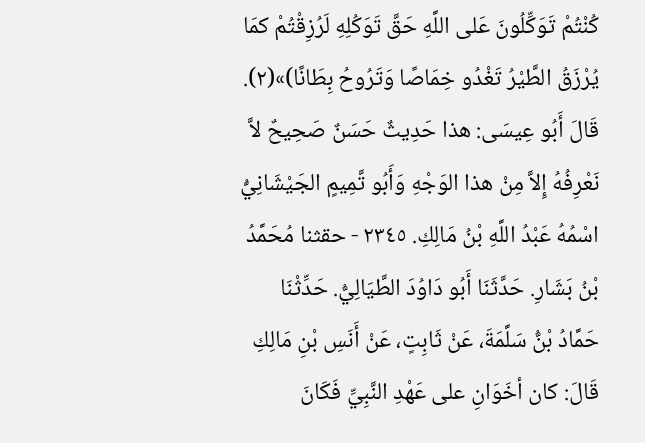كُنْتُمْ تَوَكِّلُونَ عَلى اللَّهِ حَقَّ تَوَكُلِهِ لَرُزِقْتُمْ كمَا يُرْزَقُ الطَّيْرُ تَغْدُو خِمَاصًا وَتَرُوحُ بِطَانًا)»(٢). قَالَ أَبُو عِيسَى: هذا حَدِيثٌ حَسَنٌ صَحِيحٌ لاَّ نَعْرِفُهُ إِلاَّ مِنْ هذا الوَجْهِ وَأَبُو تَّمِيمٍ الجَيْشَانِيُّ اسْمُهُ عَبْدُ اللَّهِ بْنُ مَالِكِ. ٢٣٤٥ - حقثنا مُحَمَّدُ بْنُ بَشَارِ. حَدَّثَنَا أَبُو دَاوُدَ الطَّيَالِيُّ. حَدِّثْنَا حَمَّادُ بْنُّ سَلَّمَةَ، عَنْ ثَابِتٍ، عَنْ أَنَسِ بْنِ مَالِكِ قَالَ: كان أخَوَانِ على عَهْدِ النَّبِيِّ فَكَانَ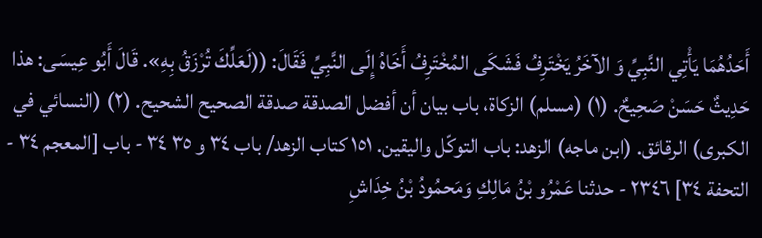أَحَدُهُمَا يَأْتِي النَّبِيِّ وَ الآخَرُ يَخْتَرِفُ فَشَكَى المُخْتَرِفُ أَخَاهُ إِلَى النَّبِيِّ فَقَالَ: ((لَعَلِّكَ تُرْزَقُ بِهِ». قَالَ أَبُو عِيسَى: هذا حَدِيثٌ حَسَنْ صَحِيحٌ. (١) (مسلم) الزكاة، باب بيان أن أفضل الصدقة صدقة الصحيح الشحيح. (٢) (النسائي في الكبرى) الرقائق. (ابن ماجه) الزهد: باب التوكّل واليقين. ١٥١ كتاب الزهد/ باب ٣٤ و ٣٥ ٣٤ - باب [المعجم ٣٤ - التحفة ٣٤] ٢٣٤٦ - حدثنا عَمْرُو بْنُ مَالِكِ وَمَحمُودُ بْنُ خِدَاشِ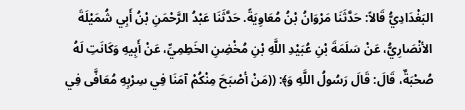البَغْدَادِيُّ قَالاً: حَدَّثَنَا مَرْوَانُ بْنُ مُعَاوِيَةً. حَدَّثَنَا عَبْدُ الرَّحْمَنِ بْنُ أَبِي شُمَيْلَةَ الأنْصَارِيُّ، عَنْ سَلَمَةَ بْنِ عُبَيْدِ اللَّهِ بْنِ مُخْضِنِ الخَطِمِيِّ، عَنْ أَبِيهِ وَكَانَتِ لَهُ صُحْبَةٌ، قَالَ: قَالَ رَسُولُ اللَّهِ وَ﴾: ((مَنْ أصْبَحَ مِنْكُمْ آمَنَا فِي سِرْبِهِ مُعَافَّى فِي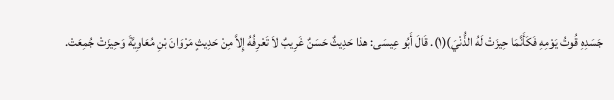جَسَدِهِ قُوتُ يَوْمِهِ فَكَأَنَّمَا حِيزَتْ لَهُ الذُّنْيَ)(١). قَالَ أَبُو عِيسَى: هذا حَدِيثٌ حَسَنٌ غَرِيبٌ لاَ تَعْرِفُهُ إِلاَّ مِنْ حَدِيثٍ مَرْوَانَ بْنِ مُعَاوِيَّةَ وَحِيزَتْ جُمِعَتْ.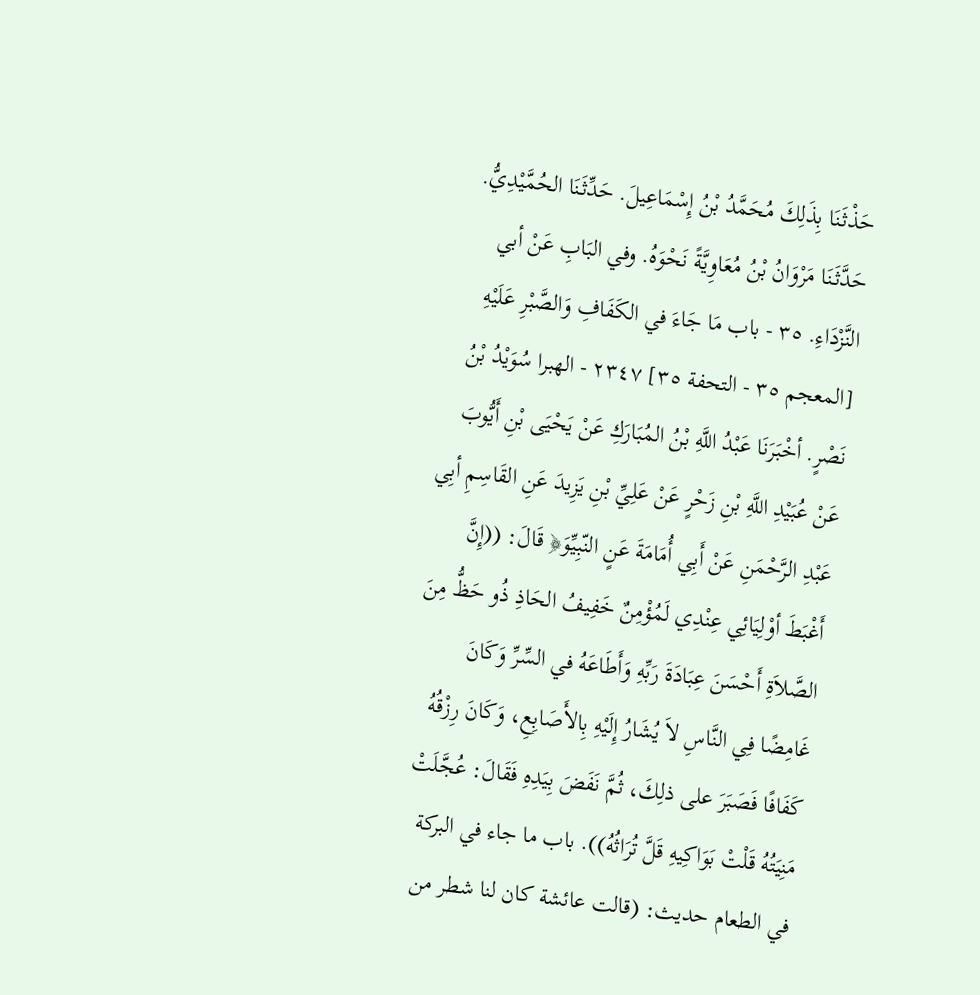حَذْثَنَا بِذَلِكَ مُحَمَّدُ بْنُ إِسْمَاعِيلَ. حَدِّثَنَا الحُمَّيْدِيُّ. حَدَّثَنَا مَرْوَانُ بْنُ مُعَاوِيَّةً نَحْوَهُ. وفي البَابِ عَنْ أبي النَّزْدَاءِ. ٣٥ - باب مَا جَاءَ في الكَفَافِ وَالصَّبْرِ عَلَيْهِ [المعجم ٣٥ - التحفة ٣٥] ٢٣٤٧ - الهبرا سُوَيْدُ بْنُ نَصْرٍ. أخْبَرَنَا عَبْدُ اللَّهِ بْنُ المُبَارَكِ عَنْ يَحْيَى بْنِ أَيُّوبَ عَنْ عُبَيْدِ اللَّهِ بْنِ زَحْرٍ عَنْ عَلِيِّ بْنِ يَزِيدَ عَنِ القَاسِمِ أبِي عَبْدِ الرَّحْمَنِ عَنْ أَبِي أُمَامَةَ عَنٍ النّبِيِّوَ﴿ قَالَ: ((إِنَّ أَغْبَطَ أوْلِيَائِي عِنْدِي لَمُؤْمِنٌ خَفِيفُ الحَاذِ ذُو حَظُّ مِنَ الصَّلاَةِ أَحْسَنَ عِبَادَةَ رَبِّهِ وَأَطَاعَهُ في السِّرِّ وَكَانَ غَامِضًا فِي النَّاسِ لاَ يُشَارُ إِلَيْهِ بِالأَصَابِعِ، وَكَانَ رِزْقُهُ كَفَافًا فَصَبَرَ على ذلِكَ، ثُمَّ نَفَضَ بِيَدِهِ فَقَالَ: عُجَّلَتْ مَنِيَتُهُ قَلْتْ بَوَاكِيهِ قَلَّ تُرَاثُهُ)). باب ما جاء في البركة في الطعام حديث: (قالت عائشة كان لنا شطر من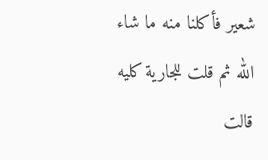شعير فأكلنا منه ما شاء الله ثم قلت للجارية كليه قالت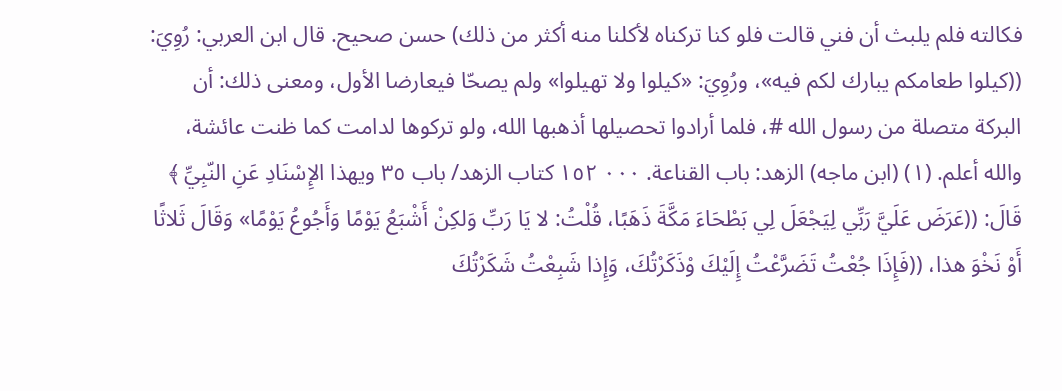فكالته فلم يلبث أن فني قالت فلو كنا تركناه لأكلنا منه أكثر من ذلك) حسن صحيح. قال ابن العربي: رُوِيَ: ((كيلوا طعامكم يبارك لكم فيه»، ورُوِيَ: «کیلوا ولا تھیلوا» ولم يصحّا فيعارضا الأول، ومعنى ذلك: أن البركة متصلة من رسول الله #، فلما أرادوا تحصيلها أذهبها الله، ولو تركوها لدامت كما ظنت عائشة، والله أعلم. (١) (ابن ماجه) الزهد: باب القناعة. ٠٠٠ ١٥٢ کتاب الزهد/ باب ٣٥ ويهذا الإِسْنَادِ عَنِ النّبِيِّ ﴾ قَالَ: ((عَرَضَ عَلَيَّ رَبِّي لِيَجْعَلَ لِي بَطْحَاءَ مَكَّةَ ذَهَبًا، قُلْتُ: لا يَا رَبِّ وَلكِنْ أَشْبَعُ يَوْمًا وَأَجُوعُ يَوْمًا» وَقَالَ ثَلاثًا أَوْ نَخْوَ هذا، ((فَإِذَا جُعْتُ تَضَرَّعْتُ إِلَيْكَ وْذَكَرْتُكَ، وَإِذا شَبِعْتُ شَكَرْتُكَ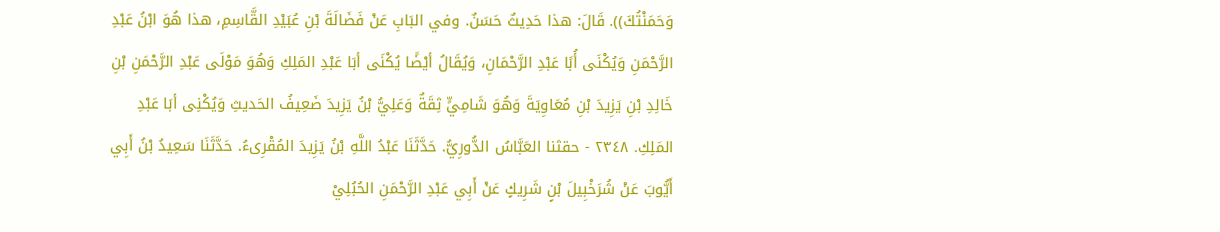وَحَمَنْتُكَ)). قَالَ: هذا حَدِيثٌ حَسَنٌ. وفي البَابِ عَنْ فَضَالَةَ بْنِ عُبَيْدِ القَّاسِمِ، هذا هُوَ ابْنُ عَبْدِ الرَّحْمَنِ وَيُكْنَى أُبًا عَبْدِ الرَّحْمَانِ، وَيُقَالُ أيْضًا يُكْنَى أبَا عَبْدِ المَلِكِ وَهُوَ مَوْلَى عَبْدِ الرَّحْمَنِ بْنِ خَالِدِ بْنِ يَزِيدَ بْنِ مُعَاوِيَةَ وَهُوَ شَامِيٍّ ثِقَةٌ وَعَلِيُّ بْنُ يَزِيدَ ضَعِيفُ الحَديثِ وَيُكْنِى أبَا عَبْدِ المَلِكِ. ٢٣٤٨ - حقثنا العَبَّاسُ الدُّورِيُّ. حَدَّثَنَا عَبْدُ اللَّهِ بْنُ يَزِيدَ المُقْرِىءُ. حَدَّثَنَا سَعِيدُ بْنُ أَبِي أَيُّوبَ عَنْ شُرَخْبِيلَ بْنٍ شَرِيكٍ عَنْ أَبِي عَبْدِ الرَّحْمَنِ الحُبُلِيْ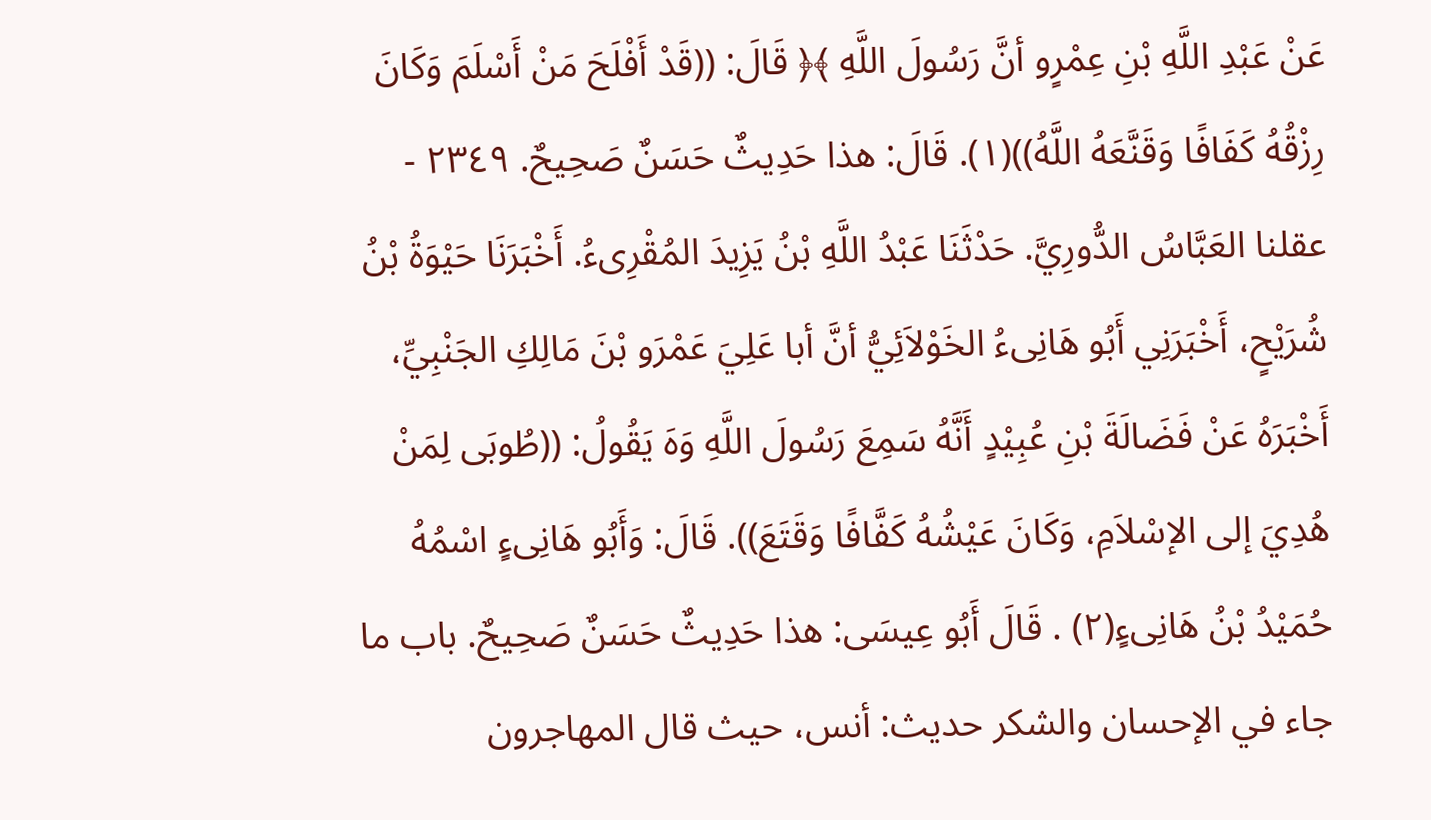عَنْ عَبْدِ اللَّهِ بْنِ عِمْرٍو أنَّ رَسُولَ اللَّهِ ﴾﴿ قَالَ: ((قَدْ أَفْلَحَ مَنْ أَسْلَمَ وَكَانَ رِزْقُهُ كَفَافًا وَقَنَّعَهُ اللَّهُ))(١). قَالَ: هذا حَدِيثٌ حَسَنٌ صَحِيحٌ. ٢٣٤٩ - عقلنا العَبَّاسُ الدُّورِيَّ. حَدْثَنَا عَبْدُ اللَّهِ بْنُ يَزِيدَ المُقْرِىءُ. أَخْبَرَنَا حَيْوَةُ بْنُ شُرَيْحٍ، أَخْبَرَنِي أَبُو هَانِىءُ الخَوْلاَئِيُّ أنَّ أبا عَلِيَ عَمْرَو بْنَ مَالِكِ الجَنْبِيِّ، أَخْبَرَهُ عَنْ فَضَالَةَ بْنِ عُبِيْدٍ أَنَّهُ سَمِعَ رَسُولَ اللَّهِ وَهَ يَقُولُ: ((طُوبَى لِمَنْ هُدِيَ إلى الإسْلاَمِ، وَكَانَ عَيْشُهُ كَفَّافًا وَقَتَعَ)). قَالَ: وَأَبُو هَانِىءٍ اسْمُهُ حُمَيْدُ بْنُ هَانِىءٍ(٢) . قَالَ أَبُو عِيسَى: هذا حَدِيثٌ حَسَنٌ صَحِيحٌ. باب ما جاء في الإحسان والشكر حديث: أنس، حيث قال المهاجرون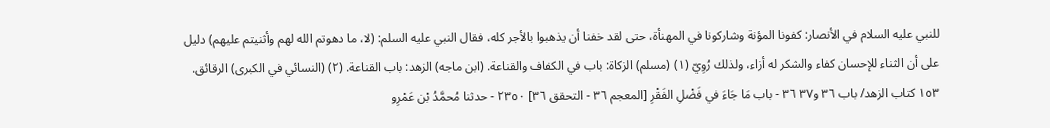للنبي عليه السلام في الأنصار: كفونا المؤنة وشاركونا في المهنأة، حتى لقد خفنا أن يذهبوا بالأجر كله، فقال النبي عليه السلم: (لا، ما دهوتم الله لهم وأثنيتم عليهم) دليل على أن الثناء للإحسان كفاء والشكر له أزاء، ولذلك رُوِيّ (١) (مسلم) الزكاة: باب في الكفاف والقناعة. (ابن ماجه) الزهد: باب القناعة. (٢) (النسائي في الكبرى) الرقائق. ١٥٣ كتاب الزهد/ باب ٣٦ و٣٧ ٣٦ - باب مَا جَاءَ في فَضْلِ الفَقْرِ [المعجم ٣٦ - التحقق ٣٦] ٢٣٥٠ - حدثنا مُحمَّدُ بْن عَمْرِو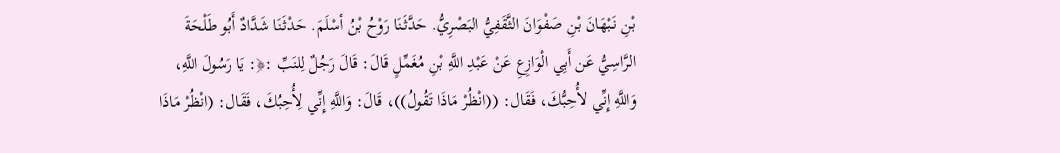بْنِ نَبْهَانَ بْنِ صَفْوَانَ الثَّقَفِيُّ البَصْرِيُّ. حَدَّثَنَا رَوْحُ بْنُ أسْلَمَ. حَدْثَنَا شَدَّادٌ أَبُو طَلْحَةَ الرَّاسِيُّ عَن أَبِي الْوَازِعِ عَنْ عَبْدِ اللَّهِ بْنِ مُغَمِّلٍ قَالَ: قَالَ رَجُلٌ لِلنَبِّ :﴿: يَا رَسُولَ اللَّهِ، وَاللَّهِ إِنِّي لأُحِبُّكَ، فَقَال: ((انْظُرْ مَاذَا تَقُولُ))، قَالَ: وَاللَّهِ إِنِّي لِأُحِبُكَ، فَقَال: (انْظُرْ مَاذَا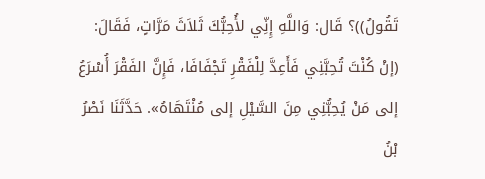تَقُولُ))؟ قَال: وَاللَّهِ إِنِّي لأُحِبُّكَ ثَلاَثَ مَرَّاتٍ، فَقَالَ: (إنْ كُنْتَ تُحِبَّنِي فَأَعِدَّ لِلْفَقْرِ تَجْفَافَا، فَإِنَّ الفَقْرَ أُسْرَعُ إلى مَنْ يُحِبُّنِي مِنَ السَّيْلِ إلى مُنْتَهَاهُ». حَدَّثَنَا نَصْرُ بْنُ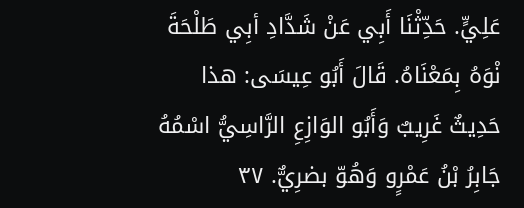عَلِيٍّ. حَدِّثْنَا أَبِي عَنْ شَدَّادِ أبِي طَلْحَةَ نْوَهُ بِمَعْنَاهُ. قَالَ أَبُو عِيسَى: هذا حَدِيثٌ غَرِيبٌ وَأَبُو الوَازِعِ الرَّاسِيُّ اسْمُهُ جَابِرُ بْنُ عَمْرٍو وَهُوّ بضرِيٌّ. ٣٧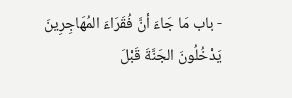- باب مَا جَاءَ أنَّ فُقَرَاءَ المُهَاجِرِينَ يَدْخُلُونَ الجَنَّةَ قَبْلَ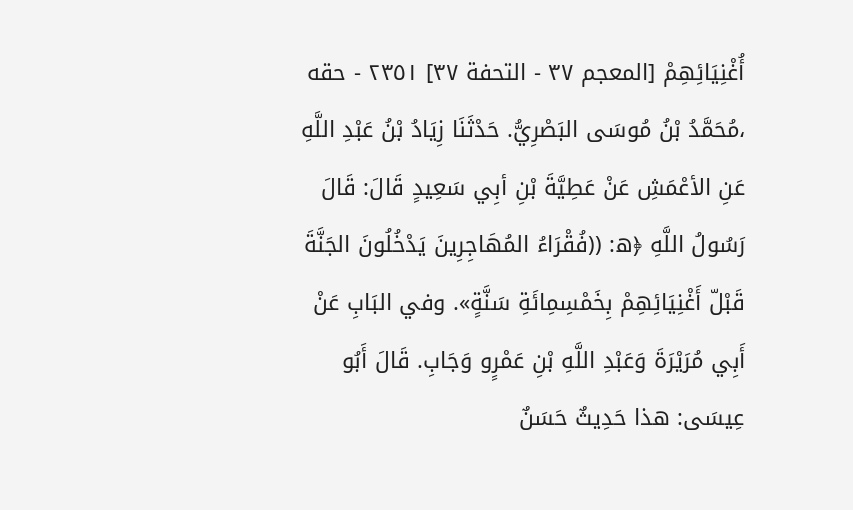أُغْنِيَائِهِمْ [المعجم ٣٧ - التحفة ٣٧] ٢٣٥١ - حقه ،مُحَمَّدُ بْنُ مُوسَى البَصْرِيُّ. حَدْثَنَا زِيَادُ بْنُ عَبْدِ اللَّهِ عَنِ الأعْمَشِ عَنْ عَطِيَّةَ بْنِ أبِي سَعِيدٍ قَالَ: قَالَ رَسُولُ اللَّهِ ﴿ه: ((فُقْرَاءُ المُهَاجِرِينَ يَدْخُلُونَ الجَنَّةَ قَبْلّ أَغْنِيَائِهِمْ بِخَمْسِمِائَةِ سَنَّةٍ». وفي البَابِ عَنْ أَبِي مُرَيْرَةَ وَعَبْدِ اللَّهِ بْنِ عَمْرٍو وَجَابِ. قَالَ أَبُو عِيسَى: هذا حَدِيثٌ حَسَنٌ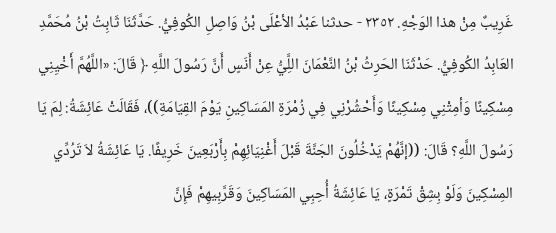غَرِيبٌ مِنْ هذا الوَجْهِ. ٢٣٥٢ - حدثنا عَبْدُ الأعْلَى بْنُ وَاصِلِ الكُوفِيُّ. حَدَّثَنَا ثَابِتُ بْنُ مُحَمَّدِ العَابِدُ الكُوفِيُّ. حَدْثَنَا الحَرِثُ بْنُ النَّعْمَانَ اللَِّيُّ عِنْ أَنَسٍ أَنَّ رَسُولَ اللَّهِ ﴿ قَالَ: «اللَّهُمَّ أَخْيِنِي مِسْكِينًا وَأمِتْنِي مِسْكِينًا وَأَحْشُرْنِي فِي زُمْرَةِ المَسَاكِينِ يَوْمَ القِيَامَةِ))، فَقَالَتْ عَائِشَةُ: لِمَ یَا رَسُولَ اللَّهِ؟ قَالَ: ((إنَّهُمْ يَدْخُلُونَ الجَنَّةَ قَبْلَ أَغْنِيَائِهِمْ بِأَرْبَعِينَ خَرِيفًا. يَا عَائِشَةُ لاَ تَرُدِّي المِسْكِينَ وَلَوْ بِشِقْ تَمْرَةٍ، يَا عَائِشَةُ أُحِبِي المَسَاكِينَ وَقَرَّبِيهِمْ فَإِنَّ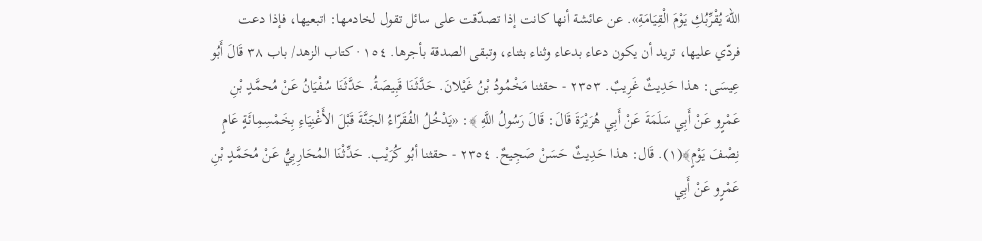اللّهَ يُقْرِّبُكِ يَوْمَ الْقِيَامَةِ». عن عائشة أنها كانت إذا تصدّقت على سائل تقول لخادمها: اتبعيها، فإذا دعت فردّي عليها، تريد أن يكون دعاء بدعاء وثناء بثناء، وتبقى الصدقة بأجرها. ١٥٤ · كتاب الزهد/ باب ٣٨ قَالَ أَبُو عِيسَى: هذا حَدِيثٌ غَرِيبٌ. ٢٣٥٣ - حقثنا مَخْمُودُ بْنُ غَيْلانَ. حَدَّثَنَا قَبِيصَةُ. حَدَّثَنَا سُفْيَانُ عَنْ مُحمَّدٍ بْنِ عَمْرٍو عَنْ أَبِي سَلَمَةَ عَنْ أَبِي هُرَيْرَةَ قَالَ: قَالَ رَسُولُ اللَّهِ ﴾: «يَدْخُلُ الفُقَرّاءُ الجَنَّةَ قَبْلَ الأَغْنِيَاءِ بِخَمْسِمِائَةٍ عَامٍ نِصْفَ يَوْمٍ﴾(١). قَال: هذا حَدِيثٌ حَسَنْ صَجِيحٌ. ٢٣٥٤ - حقثنا أبُو كُرَيْب. حَدِّثْنَا المُحَارِبِيُّ عَنْ مُحَمَّدٍ بْنِ عَمْرٍو عَنْ أَبِي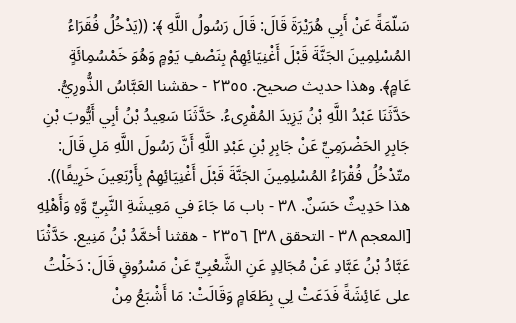سَلّمَةً عَنْ أَبِي هُرَيْرَةَ قَالَ: قَالَ رَسُولُ اللَّهِ ﴾: ((يَدْخُلُ فُقَرَاءُ المُسْلِمِينَ الجَنَّةَ قَبْلَ أَغْنِيَائِهِمْ بِنَصْفِ يَوْمٍ وَهُوَ خَمْسُمِائَةٍ عَامٍ﴾. وهذا حديث صحيح. ٢٣٥٥ - حقشنا العَبَّاسُ الذُّورِيُّ. حَدَّثَنَا عَبْدُ اللَّهِ بْنُ يَزِيدَ المُقْرِىءُ. حَدَّثَنَا سَعِيدُ بْنُ أبِي أَيُّوبَ بْنِ جَابِرِ الحَضْرَمِيِّ عَنْ جَابِرِ بْنِ عَبْدِ اللَّهِ أَنَّ رَسُولَ اللَّهِ مَلِ قَالَ: متّدْخُلُ فُقْرَاءُ المُسْلِمِينَ الجَنَّةَ قَبْلَ أَغْنِيَائِهِمْ بِأَرْبَعِينَ خَرِيفًا)). هذا حَدِيثٌ حَسَنٌ. ٣٨ - باب مَا جَاءَ في مَعِيشَةِ النَّبِيِّ وَّهِ وَأَهْلِهِ [المعجم ٣٨ - التحقق ٣٨] ٢٣٥٦ - هقثنا أخمَّدُ بْنُ مَنِيع. حَدَّثْنَا عَبَّادُ بْنُ عَبَّادِ عَنْ مُجَالِدٍ عَنِ الشَّعْبِيِّ عَنْ مَسْرُوقٍ قَالَ: دَخَلْتُ على عَائِشَةً فَدَعَتْ لِي بِطَعَامٍ وَقَالَتْ: مَا أَشْبَعُ مِنْ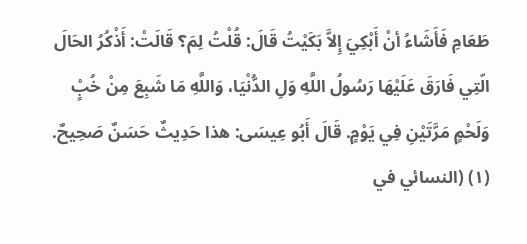طَعَامِ فَأَشَاءُ أنْ أَبْكِيَ إِلاَّ بَكَيْتُ قَالَ: قُلْتُ لِمَ؟ قَالَتْ: أَذْكُرُ الحَالَ الّتِي فَارَقَ عَلَيْهَا رَسُولُ اللَّهِ وَلِ الدُّنْيَا، وَاللَّهِ مَا شَبِعَ مِنْ خُبٍْ وَلَحْمٍ مَرَّتَيْنِ فِي يَوْمٍ. قَالَ أَبُو عِيسَى: هذا حَدِيثٌ حَسَنٌ صَحِيحٌ. (١) (النسائي في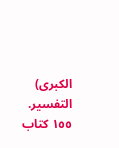الكبرى) التفسير. ١٥٥ كتاب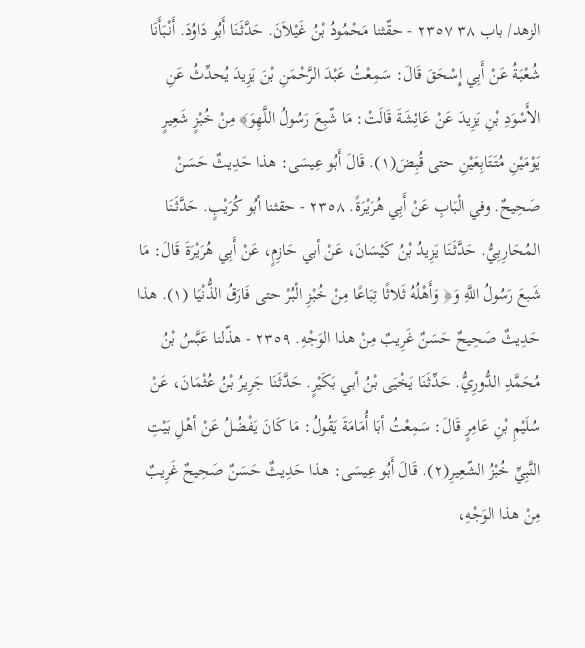الزهد/ باب ٣٨ ٢٣٥٧ - حقّثنا مَحْمُودُ بْنُ غَيْلاَنَ. حَدَّثَنَا أَبُو دَاوُدَ. أَنْبَأَنَا شُعْبَةُ عَنْ أَبِي إِسْحَقَ قَالَ: سَمِعْتُ عَبْدَ الرَّحْمَنِ بْنَ يَزِيدَ يُحدِّثُ عَنِ الأَسْوَدِ بْنِ يَزِيدَ عَنْ عَائِشَةَ قَالَتْ: مَا شّبِعَ رَسُولُ اللَّهِوَ﴾ مِنْ خُبْزٍ شَعِيرٍ يَوْمَيْنِ مُتَتَابِعَيْنِ حتى قُبِضَ(١). قَالَ أَبُو عِيسَى: هذا حَدِيثٌ حَسَنْ صَحِيحٌ. وفي الْبَابِ عَنْ أَبِي هُرَيْرَةً. ٢٣٥٨ - حقثنا أبُو كُرَيْبٍ. حَدَّثَنَا المُحَارِبِيُّ. حَدَّثَنَا يَزِيدُ بْنُ كَيْسَانَ، عَنْ أبي حَازِمٍ، عَنْ أَبِي هُرَيْرَةَ قَالَ: مَا شَبعَ رَسُولُ اللَّهِ وَ﴿ وَأَهْلُهُ ثَلاثًا تِبَاعًا مِنْ خُبْزِ الْبُرْ حتى فَارَقُ الذُّنْيَا (١). هذا حَدِيثٌ صَحِيحٌ حَسَنٌ غَرِيبٌ مِنْ هذا الوَجْهِ. ٢٣٥٩ - هذّلنا عَبَّسُ بْنُ مُحَمَّدِ الدُّورِيُّ. حَدِّثَنَا يَخْيَى بْنُ أبي بَكَيْرٍ. حَدَّثَنَا جَرِيرُ بْنُ عُثْمَانَ، عَنْ سُلَيْمِ بْنِ عَامِرٍ قَالَ: سَمِعْتُ أبَا أُمَامَةَ يَقُولُ: مَا كَانَ يَفْضُلُ عَنْ أهْلِ بَيْتِ النَّبِيِّ خُبْزُ الشّعِيرِ(٢). قَالَ أَبُو عِيسَى: هذا حَدِيثٌ حَسَنٌ صَحِيحٌ غَرِيبٌ مِنْ هذا الوَجْهِ،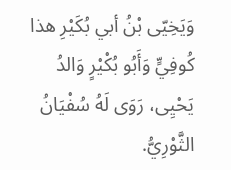وَيَخِيّى بْنُ أبي بُكَيْرِ هذا كُوفِيٍّ وَأَبُو بُكْيْرٍ وَالدُ يَحْيِى، رَوَى لَهُ سُفْيَانُ الثَّوْرِيُّ.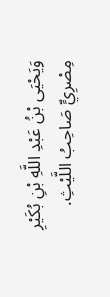وَيَحْيَى بْنُ عَبْدِ اللَّهِ بْنِ بُكَيْرِ مِصْرِيٍّ صَاحِبُ اللَّيْثِ.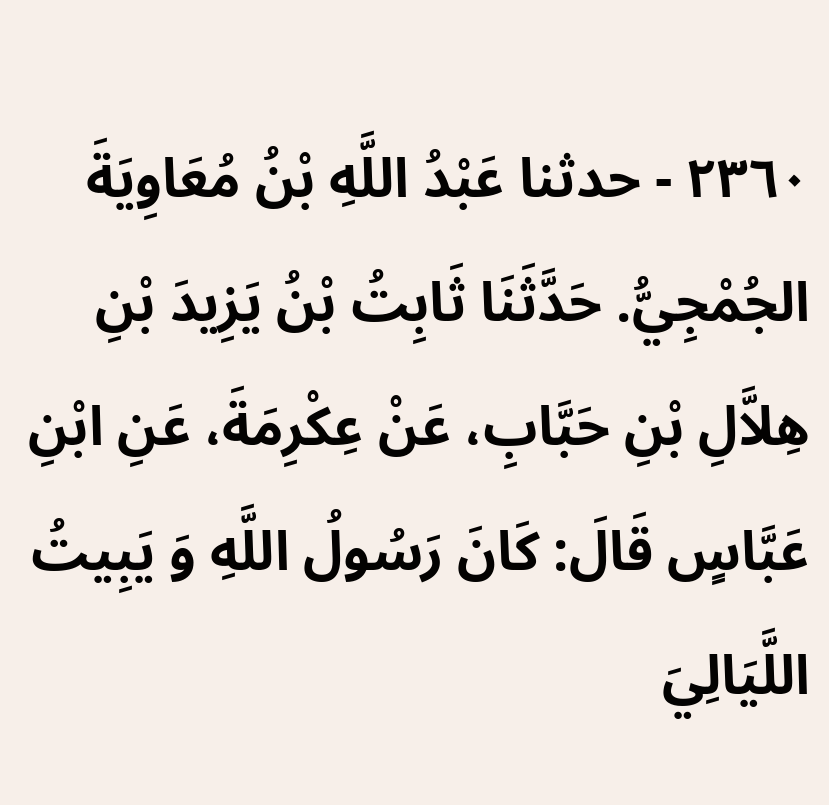٢٣٦٠ - حدثنا عَبْدُ اللَّهِ بْنُ مُعَاوِيَةَ الجُمْجِيُّ. حَدَّثَنَا ثَابِتُ بْنُ يَزِيدَ بْنِ هِلاَّلِ بْنِ حَبَّابِ، عَنْ عِكْرِمَةَ، عَنِ ابْنِ عَبَّاسٍ قَالَ: كَانَ رَسُولُ اللَّهِ وَ يَبِيتُ اللَّيَالِيَ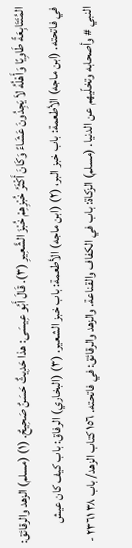المُتَتَابِعَةً طَاوِيًا وَأَهْلُهُ لاَ يَجِدُونَ عَشَاءً وَكَانَ أَكْثَرُ خُبْزِهِمْ خُبْزَ الشَّعِيرِ (٣). قَالَ أَبُو عِيسَى: هذا حَدِيثٌ حَسَنٌ صَحِيحٌ. (١) (مسلم) الزهد والرقائق: في فاتحته. (ابن ماجه) الأطعمة: باب خبز البر، (٢) (ابن ماجه) الأطعمة: باب خبز الشعير. (٣) (البخاري) الرفاق: باب كيف كان عيش النبي # وأصحابه وتخلّيهم عن الدنيا. (مسلم) الزكاة: باب في الكفاف والقناعة. والزهد والرقائق: في فاتحته. ١٥٦ کتاب الزهد/ باب ٣٨ ٢٣٦١ -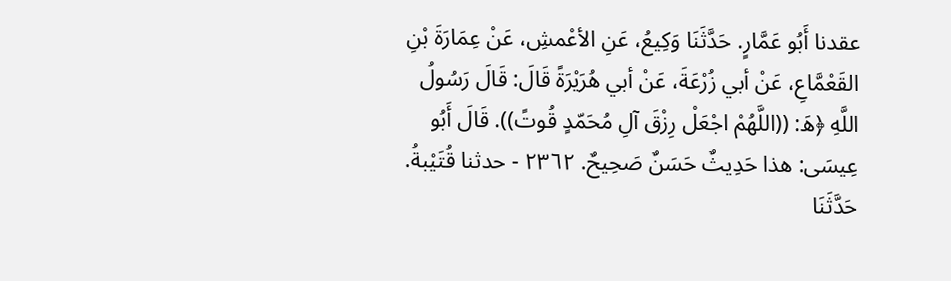عقدنا أَبُو عَمَّارٍ. حَدَّثَنَا وَكِيعُ، عَنِ الأعْمشِ، عَنْ عِمَارَةَ بْنِ القَعْمَّاعِ، عَنْ أبي زُرْعَةَ، عَنْ أبي هُرَيْرَةً قَالَ: قَالَ رَسُولُ اللَّهِ ﴿هَ: ((اللَّهُمْ اجْعَلْ رِزْقَ آلِ مُحَمّدٍ قُوتً)). قَالَ أَبُو عِيسَى: هذا حَدِيثٌ حَسَنٌ صَحِيحٌ. ٢٣٦٢ - حدثنا قُتَيْبةُ. حَدَّثَنَا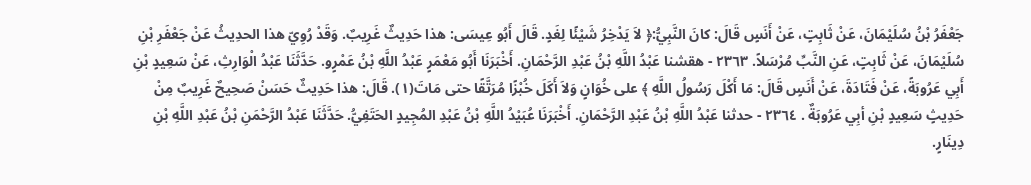جَعْفَرُ بْنُ سُلَيْمَانَ، عَنْ ثَابِتٍ، عَنْ أَنَسٍ قَالَ: كانَ النَّبِيُّ:﴿ لاَ يَدْخِرُ شَيْئًا لِغَدٍ. قَالَ أَبُو عِيسَى: هذا حَدِيثٌ غَرِيبٌ. وَقَدْ رُوِيّ هذا الحدِيثُ عَنْ جَعْفَرِ بْنِ سُلَيْمَانَ، عَنْ ثَابِتٍ، عَنِ النَّبِّ مُرْسَلاً. ٢٣٦٣ - هقشنا عَبْدُ اللَّهِ بْنُ عَبْدِ الرَّحْمَانِ. أَخْبَرَنَا أَبُو مَعْمَرٍ عَبْدُ اللَّهِ بْنُ عَمْرٍو. حَدَّثَنَا عَبْدُ الْوَارِثِ، عَنْ سَعِيدٍ بْنِ أَبِي عَرُوبَةً، عَنْ فَتَادَةَ، عَنْ أَنَسٍ قَالَ: مَا أَكْلَ رَسُولُ اللَّهِ ﴾ على خُوَانٍ وَلاَ أَكَلَ خُبْزًا مُرَتَّقًا حتى مَاتَ(١). قَالَ: هذا حَدِيثٌ حَسَنْ صَحِيحٌ غَرِيبٌ مِنْ حَدِيثٍ سَعِيدٍ بْنِ أبِي عَرُوبَةٌ . ٢٣٦٤ - حدثنا عَبْدُ اللَّهِ بْنُ عَبْدِ الرَّحْمَانِ. أَخْبَرَنَا عُبَيْدُ اللَّهِ بْنُ عَبْدِ المُجِيدٍ الحَتَفِيُّ. حَدَّثَنَا عَبْدُ الرَّحْمَنِ بْنُ عَبْدِ اللَّهِ بْنِ دِينَارٍ.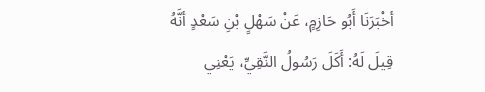أخْبَرَنَا أَبُو حَازِمٍ، عَنْ سَهْلٍ بْنِ سَعْدٍ أنَّهُ قِيلَ لَهُ: أَكَلَ رَسُولُ النَّقِيِّ، يَعْنِي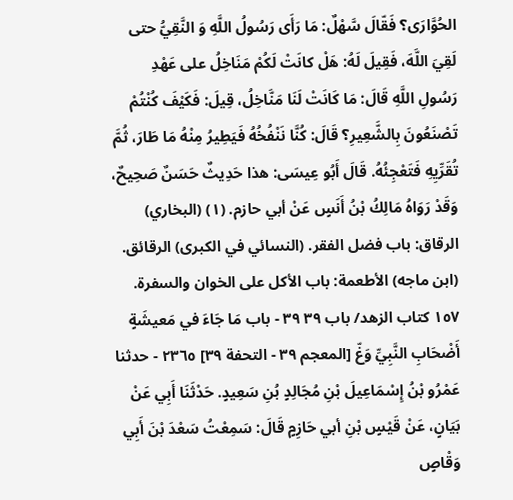الحُوَّارَى؟ فَقّالَ سَّهْلٌ: مَا رَأَى رَسُولُ اللَّهِ وَ النَّقِيُّ حتى لَقِيَ اللَّهَ، فَقِيلَ لَهُ: هَلْ كانَتْ لَكُمْ مَنَاخِلُ على عَهْدِ رَسُولِ اللَّهِ قَالَ: مَا كَانَتْ لَنَا مَنَّاخِلُ، قِيلَ: فَكَيْفَ كُنْتُمْ تَصْنَعُونَ بِالشَّعِيرِ؟ قَالَ: كُنَّا نَنْفُخُهُ فَيَطِيرُ مِنْهُ مَا طَارَ، ثُمَّ تُقَرِّيِهِ فَتَعْجِئُهُ. قَالَ أَبُو عِيسَى: هذا حَدِيثٌ حَسَنٌ صَحِيحٌ، وَقَدْ رَوَاهُ مَالِكُ بْنُ أَنَسٍ عَنْ أبي حازم. (١) (البخاري) الرقاق: باب فضل الفقر. (النسائي في الكبرى) الرقائق. (ابن ماجه) الأطعمة: باب الأكل على الخوان والسفرة. ١٥٧ كتاب الزهد/ باب ٣٩ ٣٩ - باب مَا جَاءَ في مَعيشَةٍ أَضْحَابِ النَّبِيِّ وَغّ [المعجم ٣٩ - التحفة ٣٩] ٢٣٦٥ - حدثنا عَمْرُو بْنُ إِسْمَاعِيلَ بْنِ مُجَالِدٍ بُنِ سَعِيدٍ. حَدْثَنَا أَبِي عَنْ بَيَانٍ، عَنْ قَيْسٍ بْنِ أبي حَازِمٍ قَالَ: سَمِعْتُ سَعْدَ بْنَ أَبِي وَقْاصٍ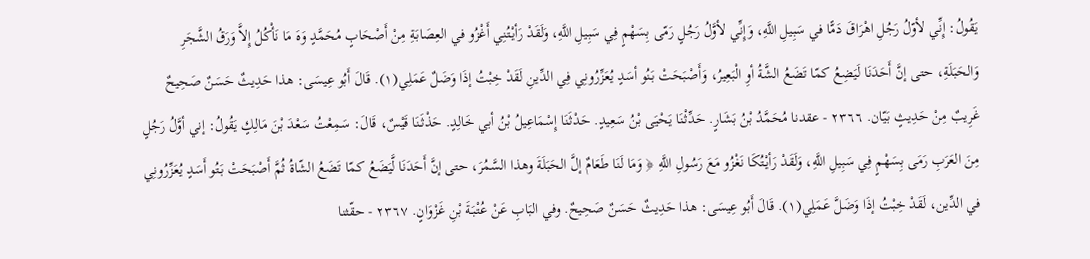يَقُولُ: إِنِّي لأوّلُ رَجُلِ اهْرَاقَ دَمًّا في سَبِيلِ اللَّهِ، وَإِنِّي لأوَّلُ رَجُلٍ رَمّى بِسَهْمٍ فِي سَبِيلِ اللَّهِ، وَلَقَدْ رَأيْتُنِي أَغْزُو في العِصَابَةِ مِنْ أَصْحَابٍ مُحَمَّدٍ وَهَ مَا نَأْكُلُ إِلاَّ وَرَقُ الشَّجَرِ وَالحَبَلَةِ، حتى إنَّ أَحَدَنَا لَيَضِعُ كمّا تَضَعُ الشَّةُ أوِ الْبَعِيرُ، وَأَصْبَحَتْ بَنُو أسَدٍ يُعَزِّرُونِي فِي الدِّينِ لَقَدْ خِبْتُ إذَا وَضَلٌ عَمَلِي(١). قَالَ أَبُو عِيسَى: هذا حَدِيثٌ حَسَنٌ صَحِيحٌ غَرِيبٌ مِنْ حَدِيثٍ بَيّان. ٢٣٦٦ - عقدنا مُحَمَّدُ بْنُ بَشَارٍ. حَدِّثْنَا يَحْيَى بْنُ سَعِيدٍ. حَدْثَنَا إِسْمَاعِيلُ بْنُ أبي خَالِدٍ. حَذْثَنَا قَيْسٌ، قَالَ: سَمِعْتُ سَعْدَ بْنَ مَالِكٍ يَقُولُ: إني أوَّلُ رَجُلٍ مِنَ العَرَبِ رَمَى بِسَهْمٍ فِي سَبِيلِ اللَّهِ، وَلَقَدْ رَأيْتُكَا نَغْزُو مَعَ رَسُولِ اللَّهِ ﴿ وَمَا لَنَا طَعَامٌ إلَّ الحَبَلَةَ وهذا السَّمُرَ، حتى إنَّ أَحَدَنَا لَّيَضَعُ كمّا تَضَعُ الشّاةُ ثُمَّ أَصْبَحَتْ بَتُو أَسَدٍ يُعَزِّرُونِي في الدِّين، لَقَدْ خِبْتُ إذَا وَضَلَّ عَمَلِي(١). قَالَ أَبُو عِيسَى: هذا حَدِيثٌ حَسَنٌ صَحِيحٌ. وفي البَابِ عَنْ عُتْبَةَ بْنِ غَزْوَانٍ. ٢٣٦٧ - حقّثنا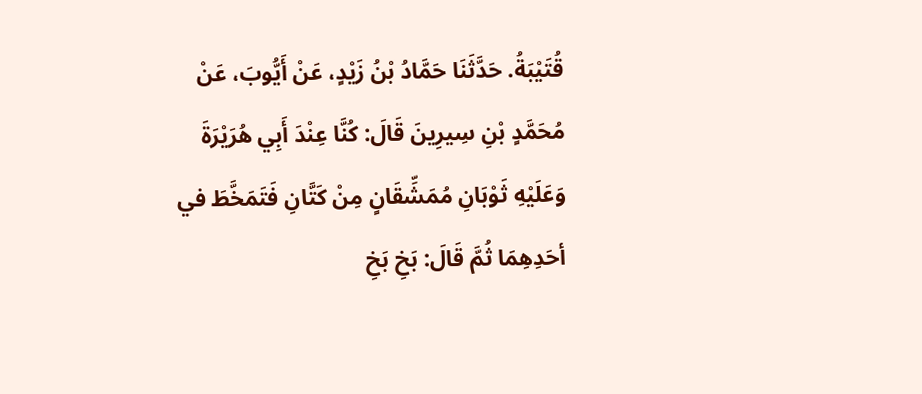قُتَيْبَةُ. حَدَّثَنَا حَمَّادُ بْنُ زَيْدٍ، عَنْ أَيُّوبَ، عَنْ مُحَمَّدٍ بْنِ سِيرِينَ قَالَ: كُنَّا عِنْدَ أَبِي هُرَيْرَةَ وَعَلَيْهِ ثَوْبَانِ مُمَشِّقَانٍ مِنْ كَتَّانِ فَتَمَخَّطَ في أحَدِهِمَا ثُمَّ قَالَ: بَخِ بَخِ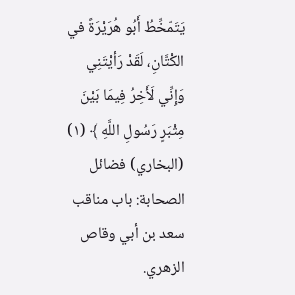يَتَمّخِّطُ أَبُو هُرَيْرَةً في الكْتَّانِ، لَقَدْ رَأيْتَنِي وَإِنِّي لَأَخِرُ فِيمَا بَيْنَ مِثْبَرٍ رَسُولِ اللَّهِ ﴾ (١) (البخاري) فضائل الصحابة: باب مناقب سعد بن أبي وقاص الزهري.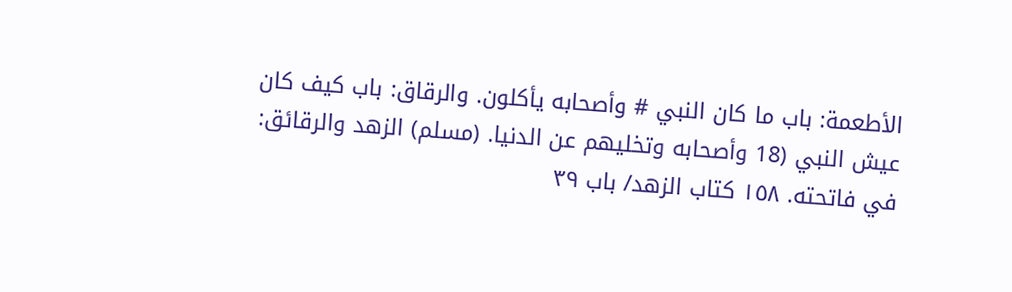الأطعمة: باب ما كان النبي # وأصحابه يأكلون. والرقاق: باب كيف كان عيش النبي (18 وأصحابه وتخليهم عن الدنيا. (مسلم) الزهد والرقائق: في فاتحته. ١٥٨ كتاب الزهد/ باب ٣٩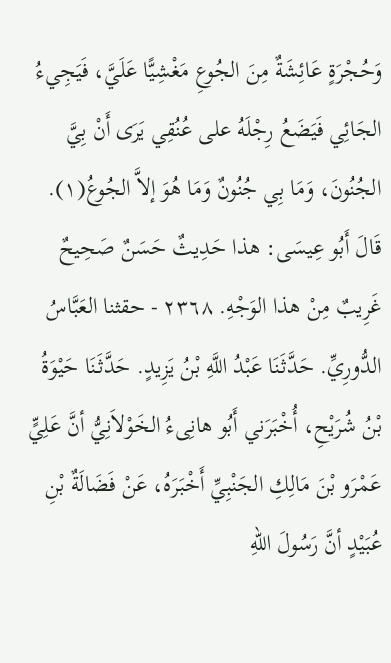وَحُجْرَةٍ عَائِشَةٌ مِنَ الجُوعِ مَغْشِيًّا عَلَيَّ، فَيَجِيءُ الجَائِي فَيَضَعُ رِجْلَهُ على عُنُقِي يَرَى أَنْ بِيَّ الجُنُونَ، وَمَا بِي جُنُونٌ وَمَا هُوَ إلاَّ الجُوعُ(١). قَالَ أَبُو عِيسَى: هذا حَدِيثٌ حَسَنٌ صَحِيحٌ غَرِيبٌ مِنْ هذا الوَجْهِ. ٢٣٦٨ - حقثنا العَبَّاسُ الدُّورِيِّ. حَدَّثَنَا عَبْدُ اللَّهِ بْنُ يَزِيدٍ. حَدَّثَنَا حَيْوَةُ بْنُ شُرَيْحِ، أُخْبَرَني أَبُو هانِىءُ الخَوْلاَنِيُّ أنَّ عَلِيٍّ عَمْرَو بْنَ مَالِكِ الجَنْبِيِّ أَخْبَرَهُ، عَنْ فَضَالَةٌ بْنِ عُبَيْدٍ أنَّ رَسُولَ اللّهِ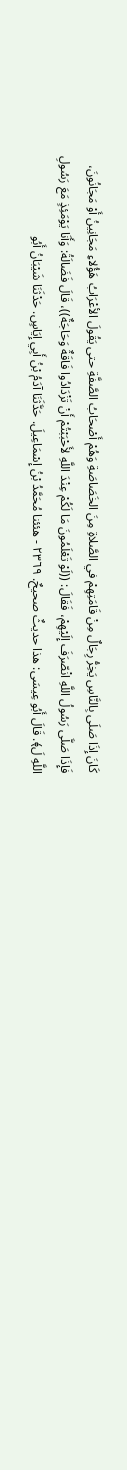كَانَ إِذَا صَلَى بِالنَّاسِ يَخِرُّ رِجَالٌ مِنْ قَامَتِهِمْ في الصَّلاةِ مِنَ الخَصَاصَةِ وَهُمْ أَصْحَابُ الصَّفَّةِ حتى يَقُولَ الأعْرَابُ هَؤُلاءِ مَجَانِينُ أَوْ مَجَانُونَ، فَإِذَا صَلَّى رَسُولُ اللَّهِ انْصّرَفَ إِلَيْهِمْ، فَقَالَ: ((لَوْ تَعْلَمُونَ مَا لَكُمْ عِنْدَ اللَّهِ لأَحْبَبْتُمْ أَنْ تَزْدَادُوا فَاقَةٌ وَحَاجَةٌ))، قَالَ فَضَالَةُ: وَأَنَا يَوْمَئِذٍ مَعَ رَسُولِ اللَّهِ لَ﴾. قَالَ أَبُو عِيسَى: هذا حديثٌ صحيحٌ. ٢٣٦٩ - هئئنا مُحَمَّدُ بْنُ إِسْمَاعِيلَ. حَدَّثَنَا آدَمُ بْنُ أَبِي إِيَاسٍ. حَدْثَنَا شَيْبَانُ أَبُو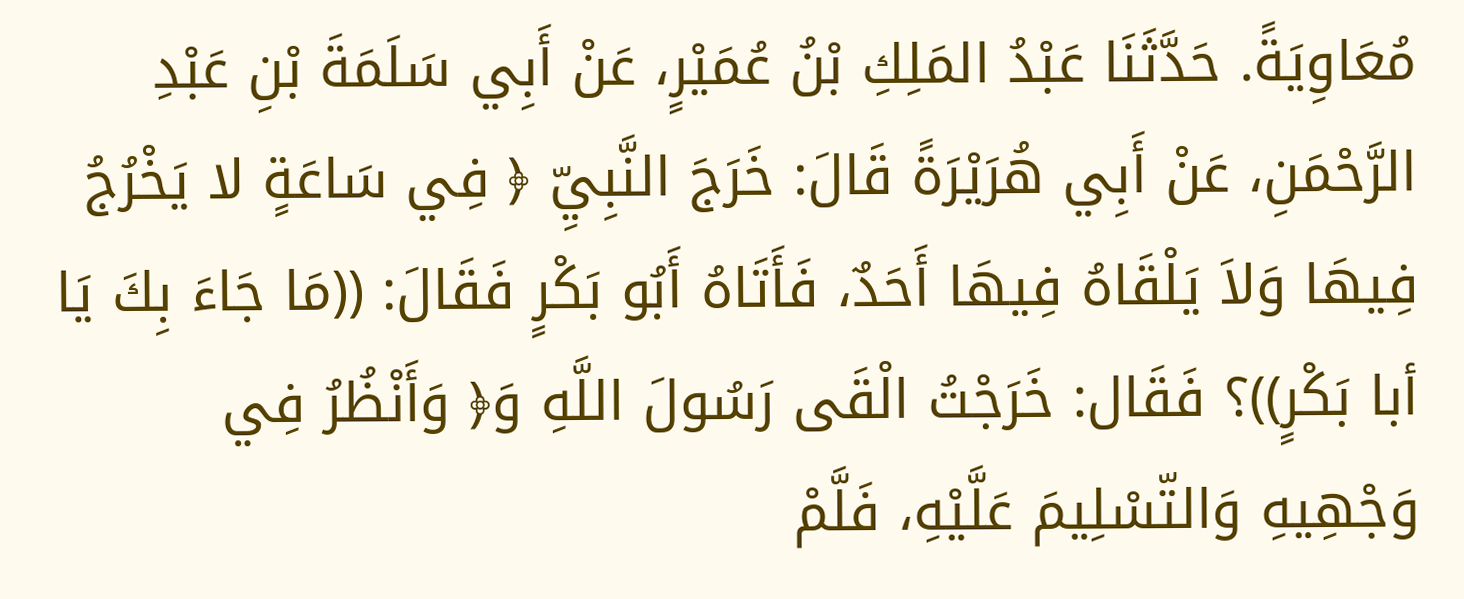مُعَاوِيَةً. حَدَّثَنَا عَبْدُ المَلِكِ بْنُ عُمَيْرٍ، عَنْ أَبِي سَلَمَةَ بْنِ عَبْدِ الرَّحْمَنِ، عَنْ أَبِي هُرَيْرَةً قَالَ: خَرَجَ النَّبِيِّ ﴿ فِي سَاعَةٍ لا يَخْرُجُ فِيهَا وَلاَ يَلْقَاهُ فِيهَا أَحَدٌ، فَأَتَاهُ أَبُو بَكْرٍ فَقَالَ: ((مَا جَاءَ بِكَ يَا أبا بَكْرٍ))؟ فَقَال: خَرَجْتُ الْقَى رَسُولَ اللَّهِ وَ﴿ وَأَنْظُرُ فِي وَجْهِيهِ وَالتّسْلِيمَ عَلَّيْهِ، فَلَّمْ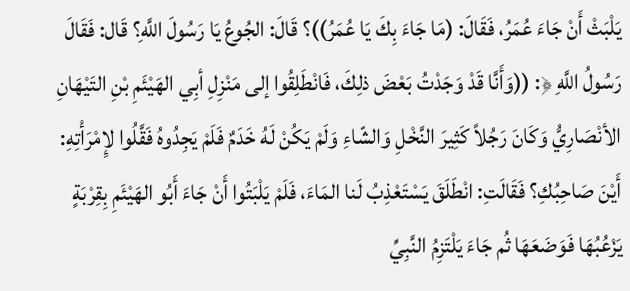يَلْبَثْ أَنْ جَاءَ عُمَرُ، فَقَالَ: (مَا جَاءَ بِكَ يَا عُمَرُ))؟ قَالَ: الجُوعُ يَا رَسُولَ اللَّهِ؟ قَال: فَقَالَ رَسُولُ اللَّهِ ﴿: ((وَأَنَّا قَدْ وَجَدْتُ بَعْضَ ذلِكَ، فَانْطَلِقُوا إلى مَنْزِلِ أبِي الهَيْئَمِ بْنِ التَيْهَانِ الأنْصَارِيُّ وَكَانَ رَجُلاً كَثِيرَ النَّخْلِ وَالشّاءِ وَلَمْ يَكُنْ لَهُ خَدَمٌ فَلَمْ يَجِدُوهُ فَقَّلُوا لإِمْرَأْتِهِ: أَيْنَ صَاحِبُكِ؟ فَقَالَتِ: انْطَلَقَ يَسْتَعْذِبُ لَنا المَاءَ، فَلَمْ يَلْبَتُوا أَنْ جَاءَ أَبُو الهَيْئَمِ بِقِرْبَةٍ يَزْعُبُهَا فَوَضَعَهَا ثُم جَاءَ يَلْتَزِمُ النَّبِيِّ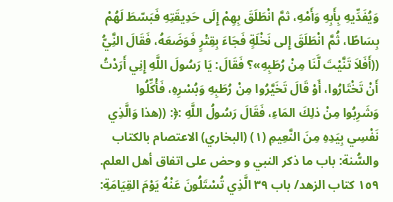وَيُفَدِّيهِ بِأَبِهِ وَأَمْهِ، ثمَّ انْطَلَقَ بِهِمْ إِلَى حَدِيقَتِهِ فَبَسّطَ لَهُمْ بِسَاطًا، ثُمَّ انْطَلَقَ إِلى نَخْلَةٍ فَجَاءَ بِقِتْرٍ فَوَضَعَهُ، فَقَالَ النَِّيُّ ((أَفَلاَ تَنَّيْتَ لَّنَا مِنْ رُطَبِهِ»؟ فَقَالَ: يَا رَسُولَ اللَّهِ إِنِي أَرَدْتُ أَنْ تَخْتَارُوا، أَوْ قَالَ تَخَيَّرُوا مِنْ رُطَبِهِ وَبُسْرِهِ، فَأْكِّلُوا وَشَرِبُوا مِنْ ذلِكَ المَاءِ، فَقَالَ رَسُولُ اللَّهِ :﴿: ((هذا وَالَّذِي نَفْسِي بِيَدِهِ مِنَ النَّعِيمِ (١) (البخاري) الاعتصام بالكتاب والسُّنة: باب ما ذكر النبي و وحض على اتفاق أهل العلم. ١٥٩ كتاب الزهد/ باب ٣٩ الَّذِي تُسْتَلُونَ عَنْهُ يَوْمَ القِيَامَةِ: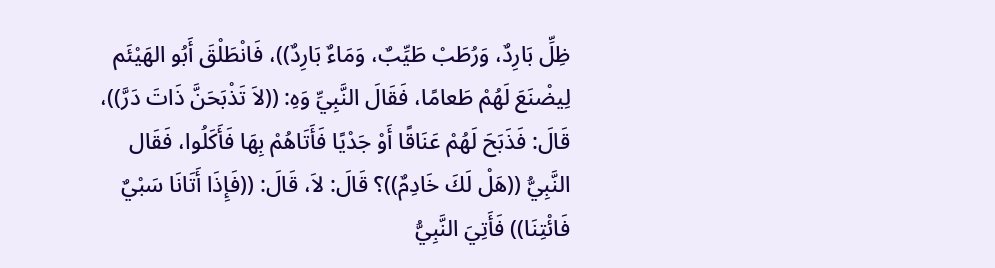ظِلِّ بَارِدٌ، وَرُطَبْ طَيِّبٌ، وَمَاءٌ بَارِدٌ))، فَانْطَلْقَ أَبُو الهَيْئَم لِيضْنَعَ لَهُمْ طَعامًا، فَقَالَ النَّبِيِّ وَهِ: ((لاَ تَذْبَحَنَّ ذَاتَ دَرَّ))، قَالَ: فَذَبَحَ لَهُمْ عَنَاقًا أَوْ جَدْيًا فَأَتَاهُمْ بِهَا فَأَكَلُوا، فَقَال النَّبِيُّ ((هَلْ لَكَ خَادِمٌ))؟ قَالَ: لاَ، قَالَ: ((فَإِذَا أَتَانَا سَبْيٌ فَائْتِنَا)) فَأَتِيَ النَّبِيُّ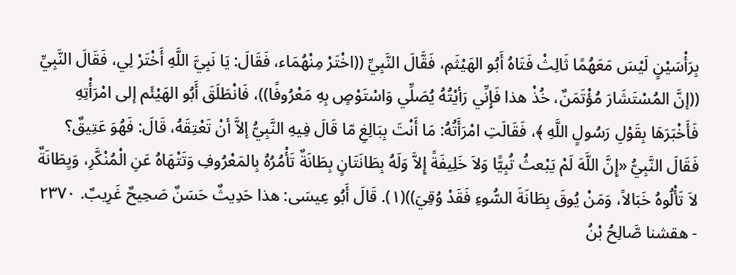بِرَأْسَيْنٍ لَيْسَ مَعَهُمًا ثَالِثْ فَتَاهُ أَبُو الهَيْثَمِ، فَقَّالَ النَّبِيِّ ((اخْتَرْ مِنْهُمَاء، فَقَالَ: يَا نَبِيَّ اللَّهِ أَخْتَرْ لِي، فَقَالَ النَّبِيِّ ((إنَّ المُسْتَشَارَ مُؤْتَمَنٌ، خُذْ هذا فَإِنِّي رَأيْتُهُ يُصَلِّي وَاسْتَوْصٍ بِهِ مَعْرُوفًا))، فَانْطَلَقَ أَبُو الهَيْئَم إلى امْرَأْتِهِ فَأَخْبَرَهَا بِقَوْلِ رَسُولٍ اللَّهِ ﴾، فَقَالَتِ امْرَأَتُهُ: مَا أَنْتَ بِبَالِغِ مّا قَالَ فِيهِ النَّبِيُّ إلاَّ أنْ تَعْتِقَهُ، قَالَ: فَهُوَ عَتِيقٌ؟ فَقَالَ النَّبِيُّ «إِنَّ اللَّهَ لَمْ يَبْعثُ تُبِيًّا وَلاَ خَلِيفَةً إِلاَّ وَلَهُ بِطَانَتَانٍ بِطَانَةٌ تَأْمُرُهُ بِالمَعْرُوفِ وَتَتْهَاهُ عَنِ الْمُنْكَّرِ، وَيِطَانَةٌ لاَ تَأْلُوهُ خَبَالاً، وَمَنْ يُوقَ بِطَانَةَ السُّوءِ فَقَدْ وُقِيَ))(١). قَالَ أَبُو عِيسَى: هذا حَدِيثٌ حَسَنٌ صَحِيحٌ غَرِيبٌ. ٢٣٧٠ - هقشنا صَّالِحُ بْنُ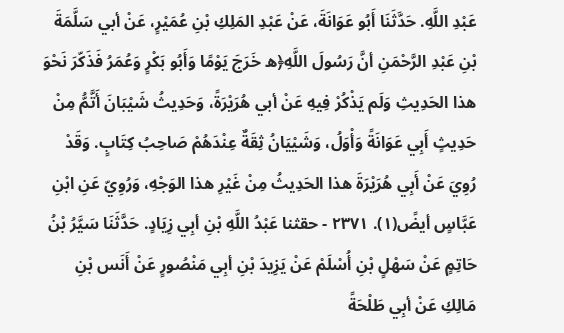عَبْدِ اللَّهِ. حَدَّثَنَا أَبُو عَوَانَةَ، عَنْ عَبْدِ المَلِكِ بْنِ عُمَيْرٍ، عَنْ أبي سَلَّمَةَ بْنِ عَبْدِ الرَّحْمَنِ أنَّ رَسُولَ اللَّهِ﴿ه خَرَجَ يَوْمًا وَأَبُو بَكْرٍ وَعُمَرُ فَذَكّرَ نَحْوَ هذا الحَدِيثِ وَلَم يَذْكُرْ فِيهِ عَنْ أبي هُرَيْرَةً، وَحَدِيثُ شَيْبَانَ أَتَّمُّ مِنْ حَدِيثٍ أَبِي عَوَانَةً وَأْوَلُ، وَشَيْيَانُ ثِقَةٌ عِنْدَهُمْ صَاحِبُ كِتَابٍ. وَقَدْ رُوِيَ عَنْ أَبِي هُرَيْرَةَ هذا الحَدِيثُ مِنْ غَيْرِ هذا الوَجْهِ، وَرُوِيّ عَنِ ابْنِ عَبَّاسٍ أيضً(١). ٢٣٧١ - حقثنا عَبْدُ اللَّهِ بْنِ أبِي زِيَادٍ. حَدَّثَنَا سَيَّرُ بْنُ حَاتِمٍ عَنْ سَهْلٍ بْنِ أُسْلَمْ عَنْ يَزِيدَ بْنِ أبِي مَنْصُورٍ عَنْ أَنَس بْنِ مَالِكِ عَنْ أبِي طَلْحَةً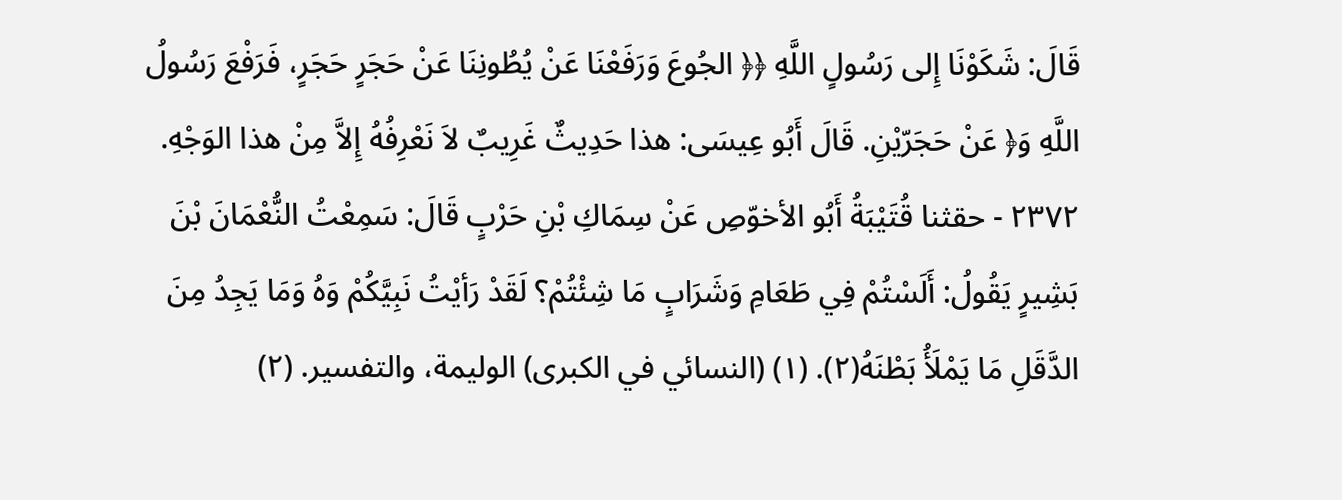قَالَ: شَكَوْنَا إِلى رَسُولٍ اللَّهِ ﴿﴿ الجُوعَ وَرَفَعْنَا عَنْ يُطُونِنَا عَنْ حَجَرٍ حَجَرٍ، فَرَفْعَ رَسُولُ اللَّهِ وَ﴿ عَنْ حَجَرّيْنِ. قَالَ أَبُو عِيسَى: هذا حَدِيثٌ غَرِيبٌ لاَ نَعْرِفُهُ إِلاَّ مِنْ هذا الوَجْهِ. ٢٣٧٢ - حقثنا قُتَيْبَةُ أَبُو الأخوّصِ عَنْ سِمَاكِ بْنِ حَرْبٍ قَالَ: سَمِعْتُ النُّعْمَانَ بْنَ بَشِيرٍ يَقُولُ: أَلَسْتُمْ فِي طَعَامِ وَشَرَابٍ مَا شِئْتُمْ؟ لَقَدْ رَأيْتُ نَبِيَّكُمْ وَهُ وَمَا يَجِدُ مِنَ الدَّقَلِ مَا يَمْلَأُ بَطْنَهُ(٢). (١) (النسائي في الكبرى) الوليمة، والتفسير. (٢)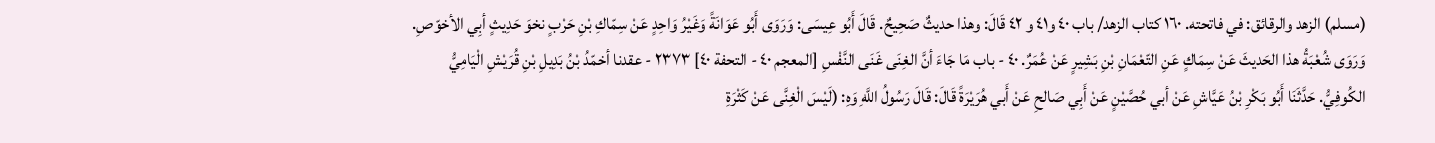(مسلم) الزهد والرقائق: في فاتحته. ١٦٠ كتاب الزهد/ باب ٤٠ و٤١ و ٤٢ قَالَ: وهذا حديثٌ صَحِيحٌ. قَالَ أَبُو عِيسَى: وَرَوَى أَبُو عَوَانَةً وَغَيْرُ وَاحِدٍ عَنْ سِمّاكِ بْنِ حَرْبٍ نخوَ حَدِيثٍ أبِي الأخوّصِ. وَرَوَى شُعْبَةُ هذا الحَديثَ عَنْ سِمَاكٍ عَنِ التّعْمَانِ بْنِ بَشِيرٍ عَنْ عُمَرٌ. ٤٠ - باب مَا جَاءَ أنَّ الغِنَى غَنَى النَّفْسِ [المعجم ٤٠ - التحفة ٤٠] ٢٣٧٣ - عقدنا أخمّدُ بْنُ بَدِيلِ بْنِ قُرَيْشِ الْيَامِيُّ الكُوفِيُّ. حَدَّثَنَا أَبُو بَكْرِ بْنُ عَيَّاشِ عَنْ أبي حُصَّيْنٍ عَنْ أَبِي صَالحِ عَنْ أَبي هُرَيْرَةً قَالَ: قَالَ رَسُولُ اللَّهِ وَهِ: (لَيْسَ الْغِنَّى عَنْ كَثْرَةِ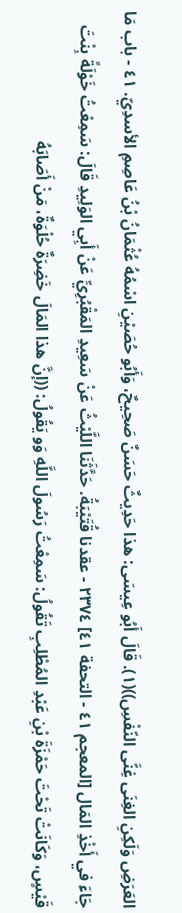العَرَضِ وَلَكِنِ الغِنَى غِنَّى النّفْسِ))(١). قَالَ أَبُو عِيسَى: هذا حَدِيثٌ حَسَنٌ صَحِيحٌ، وَأَبُو حُصَيْنِ اسْمُهُ عُثْمَانُ بْنُ عَاصِمِ الأسدِيّ. ٤١ - باب مَا جَاءَ في أَخْذِ المَال [المعجم ٤١ - التحفة ٤١] ٢٣٧٤ - عقدنا قُتَيْبَةُ. حَدَّثَنَا اللَّيْثُ عَنْ سَعِيدِ المَقْبُرِيِّ عَنْ أَبِي الوَلِيدِ قَالَ: سَمِعْتُ خَوْلَةً بِنْتَ قَيْسٍ، وَكَانَتْ تَحْتَ حَمْزَةَ بْنِ عَبْدِ المُطْلِبِ تَقُولُ: سَمِعْتُ رَسُولَ اللَّهِ وَو يَقُولُ: ((إنَّ هذا المَالَ خَضِرَةٌ حُلْوَةٌ، مَنْ أَصَابَهُ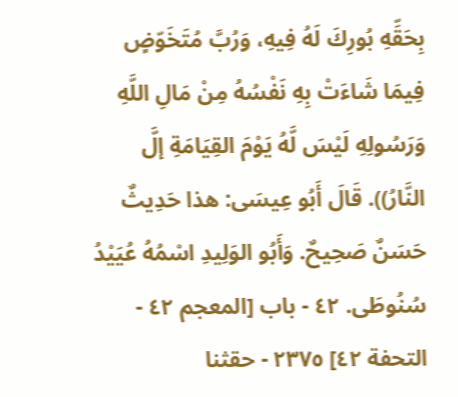بِحَقِّهِ بُورِكَ لَهُ فِيهِ، وَرُبَّ مُتَخَوّضٍ فِيمَا شَاءَتْ بِهِ نَفْسُهُ مِنْ مَالِ اللَّهِ وَرَسُولِهِ لَيْسَ لَّهُ يَوْمَ القِيَامَةِ إلَّ النَّارُ)). قَالَ أَبُو عِيسَى: هذا حَدِيثٌ حَسَنٌ صَحِيحٌ. وَأَبُو الوَلِيدِ اسْمُهُ عُيَيْدُ سُنُوطَى. ٤٢ - باب [المعجم ٤٢ - التحفة ٤٢] ٢٣٧٥ - حقثنا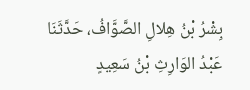بِشْرُ بْنُ هِلالِ الصَّوَّافُ، حَدَّثَنَا عَبْدُ الوَارِثِ بْنُ سَعِيدٍ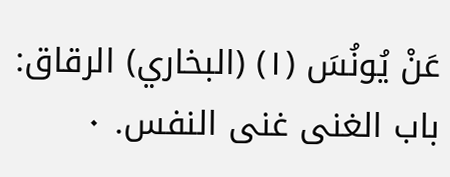عَنْ يُونُسَ (١) (البخاري) الرقاق: باب الغنى غنى النفس. ٠